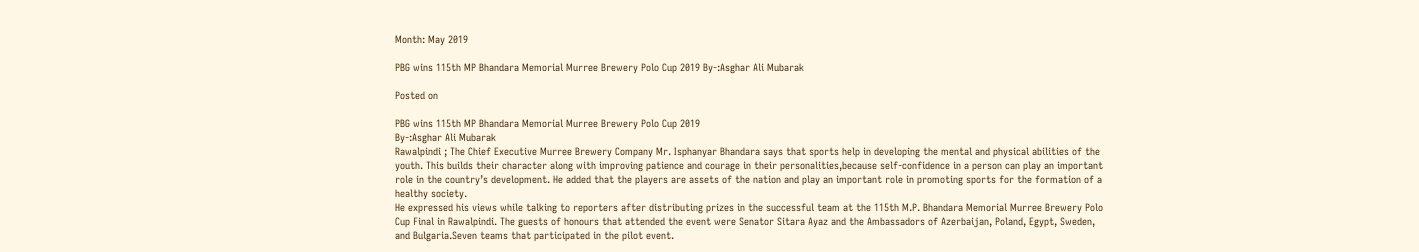Month: May 2019

PBG wins 115th MP Bhandara Memorial Murree Brewery Polo Cup 2019 By-:Asghar Ali Mubarak

Posted on

PBG wins 115th MP Bhandara Memorial Murree Brewery Polo Cup 2019
By-:Asghar Ali Mubarak
Rawalpindi ; The Chief Executive Murree Brewery Company Mr. Isphanyar Bhandara says that sports help in developing the mental and physical abilities of the youth. This builds their character along with improving patience and courage in their personalities,because self-confidence in a person can play an important role in the country’s development. He added that the players are assets of the nation and play an important role in promoting sports for the formation of a healthy society.
He expressed his views while talking to reporters after distributing prizes in the successful team at the 115th M.P. Bhandara Memorial Murree Brewery Polo Cup Final in Rawalpindi. The guests of honours that attended the event were Senator Sitara Ayaz and the Ambassadors of Azerbaijan, Poland, Egypt, Sweden, and Bulgaria.Seven teams that participated in the pilot event.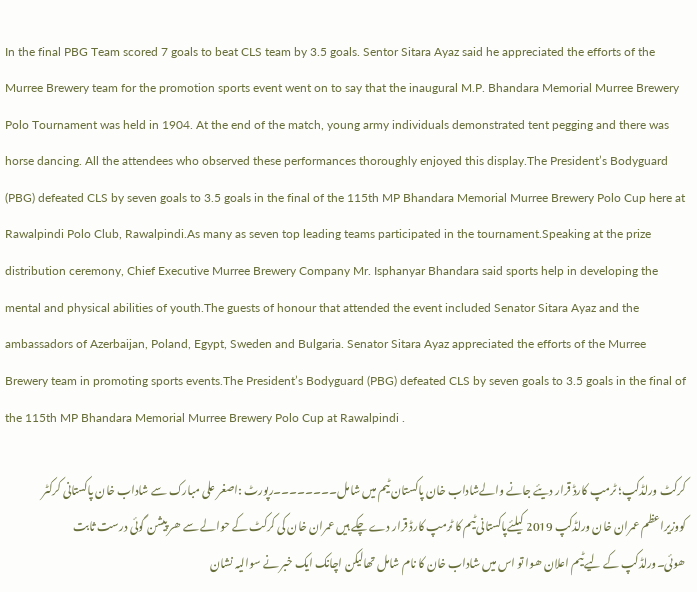In the final PBG Team scored 7 goals to beat CLS team by 3.5 goals. Sentor Sitara Ayaz said he appreciated the efforts of the Murree Brewery team for the promotion sports event went on to say that the inaugural M.P. Bhandara Memorial Murree Brewery Polo Tournament was held in 1904. At the end of the match, young army individuals demonstrated tent pegging and there was horse dancing. All the attendees who observed these performances thoroughly enjoyed this display.The President’s Bodyguard (PBG) defeated CLS by seven goals to 3.5 goals in the final of the 115th MP Bhandara Memorial Murree Brewery Polo Cup here at Rawalpindi Polo Club, Rawalpindi.As many as seven top leading teams participated in the tournament.Speaking at the prize distribution ceremony, Chief Executive Murree Brewery Company Mr. Isphanyar Bhandara said sports help in developing the mental and physical abilities of youth.The guests of honour that attended the event included Senator Sitara Ayaz and the ambassadors of Azerbaijan, Poland, Egypt, Sweden and Bulgaria. Senator Sitara Ayaz appreciated the efforts of the Murree Brewery team in promoting sports events.The President’s Bodyguard (PBG) defeated CLS by seven goals to 3.5 goals in the final of the 115th MP Bhandara Memorial Murree Brewery Polo Cup at Rawalpindi .

کرکٹ ورلڈکپ؛ ٹرمپ کارڈ قرار دیئے جانے والےشاداب خان پاکستان ٹیم میں شامل۔۔۔۔۔۔۔۔رپورٹ :اصغر علی مبارک سے شاداب خان پاکستانی کرکٹر کووزیراعظم عمران خان ورلڈکپ 2019 کیلئےپاکستانی ٹیم کا ٹرمپ کارڈ قرار دے چکے ہیں عمران خان کی کرکٹ کے حوالے سے ھر پیشن گوئی درست ثابت ھوئی۔ورلڈکپ کے لیے ٹیم اعلان ھوا تو اس میں شاداب خان کا نام شامل تھالیکن اچانک ایک خبر نے سوالیہ نشان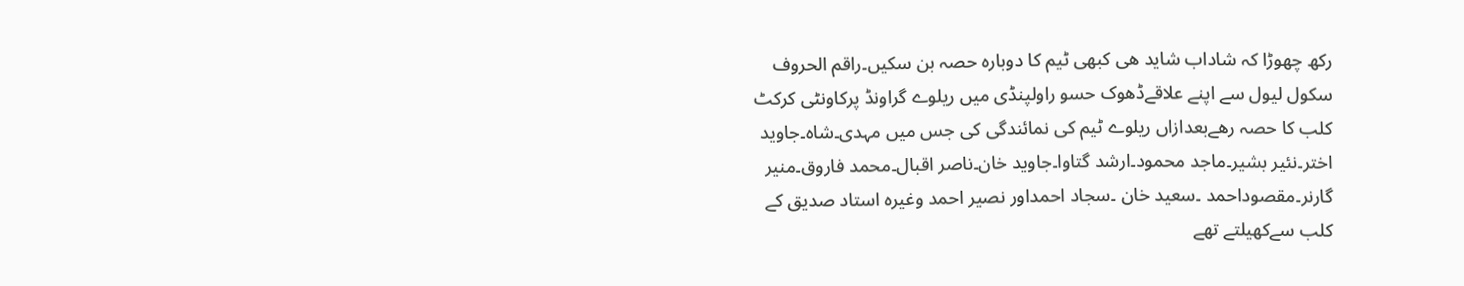رکھ چھوڑا کہ شاداب شاید ھی کبھی ٹیم کا دوبارہ حصہ بن سکیں۔راقم الحروف سکول لیول سے اپنے علاقےڈھوک حسو راولپنڈی میں ریلوے گراونڈ پرکاونٹی کرکٹ کلب کا حصہ رھےبعدازاں ریلوے ٹیم کی نمائندگی کی جس میں مہدی۔شاہ۔جاوید اختر۔نئیر بشیر۔ماجد محمود۔ارشد گتاوا۔جاوید خان۔ناصر اقبال۔محمد فاروق۔منیر گارنر۔مقصوداحمد ۔سعید خان ۔سجاد احمداور نصیر احمد وغیرہ استاد صدیق کے کلب سےکھیلتے تھے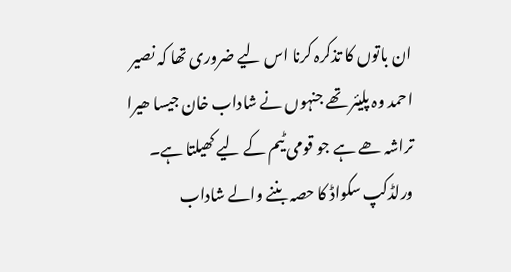ان باتوں کا تذکرہ کرنا اس لیے ضروری تھا کہ نصیر احمد وہ پلیئر تھے جنہوں نے شاداب خان جیسا ھیرا تراشہ ھے ہے جو قومی ٹیم کے لیے کھیلتا ہے۔ ورلڈکپ سکواڈ کا حصہ بننے والے شاداب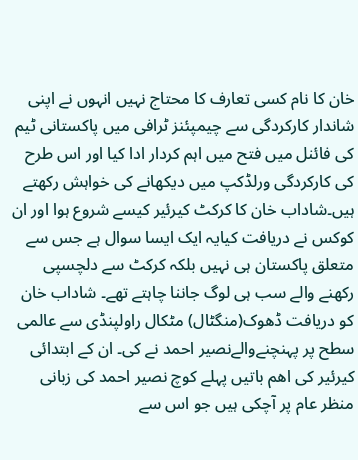خان کا نام کسی تعارف کا محتاج نہیں انہوں نے اپنی شاندار کارکردگی سے چیمپئنز ٹرافی میں پاکستانی ٹیم کی فائنل میں فتح میں اہم کردار ادا کیا اور اس طرح کی کارکردگی ورلڈکپ میں دیکھانے کی خواہش رکھتے ہیں۔شاداب خان کا کرکٹ کیرئیر کیسے شروع ہوا اور ان کوکس نے دریافت کیایہ ایک ایسا سوال ہے جس سے متعلق پاکستان ہی نہیں بلکہ کرکٹ سے دلچسپی رکھنے والے سب ہی لوگ جاننا چاہتے تھے۔ شاداب خان کو دریافت ڈھوک(منگٹال) مٹکال راولپنڈی سے عالمی سطح پر پہنچنےوالےنصیر احمد نے کی۔ ان کے ابتدائی کیرئیر کی اھم باتیں پہلے کوچ نصیر احمد کی زبانی منظر عام پر آچکی ہیں جو اس سے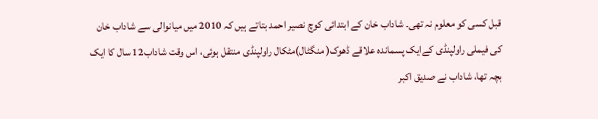قبل کسی کو معلوم نہ تھی۔ شاداب خان کے ابتدائی کوچ نصیر احمد بتاتے ہیں کہ 2010 میں میانوالی سے شاداب خان کی فیملی راولپنڈی کےایک پسماندہ علاقے ڈھوک( منگٹال)مٹکال راولپنڈی منتقل ہوئی، اس وقت شاداب12 سال کا ایک بچہ تھا، شاداب نے صدیق اکبر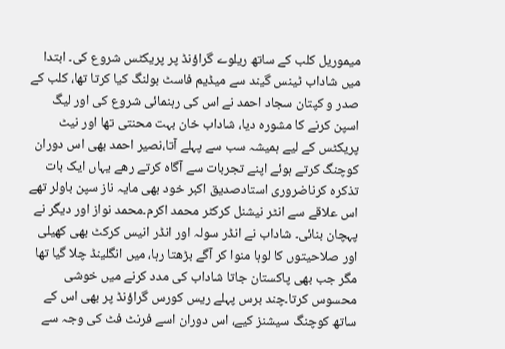میموریل کلب کے ساتھ ریلوے گراؤنڈ پر پریکٹس شروع کی۔ ابتدا میں شاداب ٹینس گیند سے میڈیم فاسٹ بولنگ کیا کرتا تھا، کلب کے صدر و کپتان سجاد احمد نے اس کی رہنمائی شروع کی اور لیگ اسپن کرنے کا مشورہ دیا، شاداب خان بہت محنتی تھا اور نیٹ پریکٹس کے لیے ہمیشہ سب سے پہلے آتا،نصیر احمد بھی اس دوران کوچنگ کرتے ہوئے اپنے تجربات سے آگاہ کرتے رھے یہاں ایک بات تذکرہ کرناضروری استادصدیق اکبر خود بھی مایہ ناز سپن باولر تھے اس علاقے سے انٹر نیشنل کرکٹر محمد اکرم۔محمد نواز اور دیگر نے پہچان بنائی۔ شاداب نے انڈر سولہ اور انڈر انیس کرکٹ بھی کھیلی اور صلاحیتوں کا لوہا منوا کر آگے بڑھتا رہا، میں انگلینڈ چلا گیا تھا مگر جب بھی پاکستان جاتا شاداب کی مدد کرنے میں خوشی محسوس کرتا۔چند برس پہلے ریس کورس گراؤنڈ پر بھی اس کے ساتھ کوچنگ سیشنز کیے، اس دوران اسے فرنٹ فٹ کی وجہ سے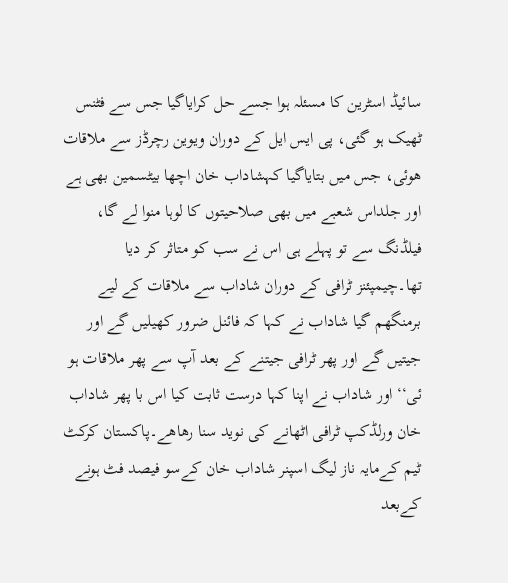سائیڈ اسٹرین کا مسئلہ ہوا جسے حل کرایاگیا جس سے فٹنس ٹھیک ہو گئی، پی ایس ایل کے دوران ویوین رچرڈز سے ملاقات ھوئی، جس میں بتایاگیا کہشاداب خان اچھا بیٹسمین بھی ہے اور جلداس شعبے میں بھی صلاحیتوں کا لوہا منوا لے گا، فیلڈنگ سے تو پہلے ہی اس نے سب کو متاثر کر دیا تھا۔چیمپئنز ٹرافی کے دوران شاداب سے ملاقات کے لیے برمنگھم گیا شاداب نے کہا کہ فائنل ضرور کھیلیں گے اور جیتیں گے اور پھر ٹرافی جیتنے کے بعد آپ سے پھر ملاقات ہو ئی‘‘ اور شاداب نے اپنا کہا درست ثابت کیا اس با پھر شاداب خان ورلڈکپ ٹرافی اٹھانے کی نوید سنا رھاھے۔پاکستان کرکٹ ٹیم کےمایہ ناز لیگ اسپنر شاداب خان کےسو فیصد فٹ ہونے کےبعد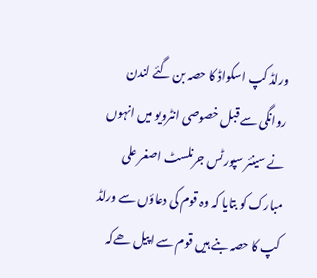ورلڈ کپ اسکواڈ کا حصہ بن گئے لندن روانگی سے قبل خصوصی انٹرویو میں انہوں نے سینئر سپورٹس جرنلسٹ اصغر علی مبارک کو بتایا کہ وہ قوم کی دعاؤں سے ورلڈ کپ کا حصہ بنے ہیں قوم سے اپیل ھےکہ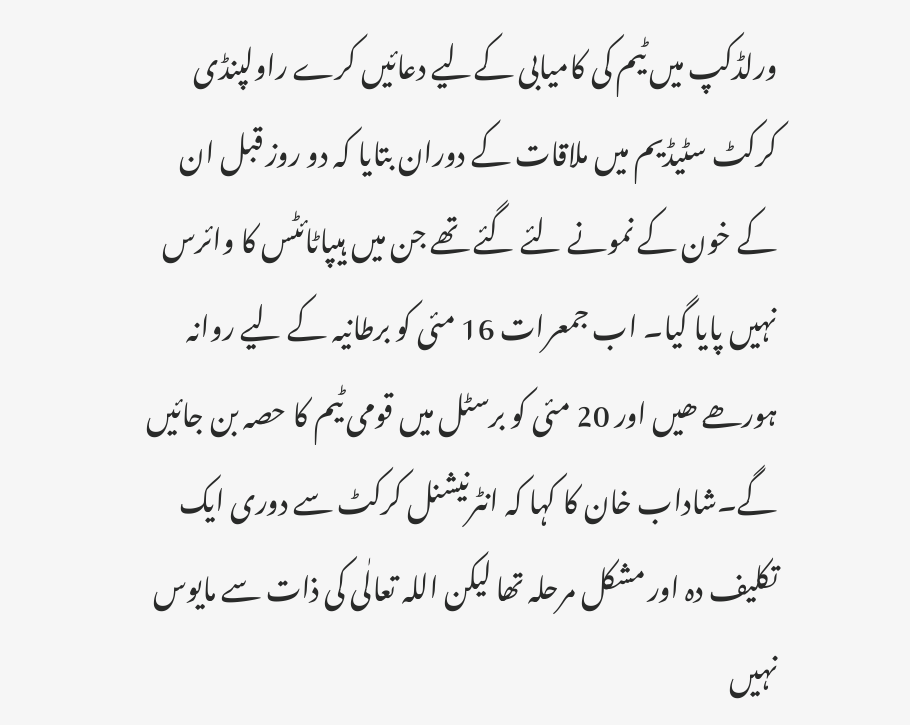ورلڈکپ میں ٹیم کی کامیابی کےلیے دعائیں کرے راولپنڈی کرکٹ سٹیڈیم میں ملاقات کے دوران بتایا کہ دو روز قبل ان کے خون کے نمونے لئے گئے تھے جن میں ہیپاٹائٹس کا وائرس نہیں پایا گیا۔ اب جمعرات 16 مئی کو برطانیہ کے لیے روانہ ہورھے ھیں اور 20 مئی کو برسٹل میں قومی ٹیم کا حصہ بن جائیں گے۔شاداب خان کا کہا کہ انٹرنیشنل کرکٹ سے دوری ایک تکلیف دہ اور مشکل مرحلہ تھا لیکن اللہ تعالٰی کی ذات سے مایوس نہیں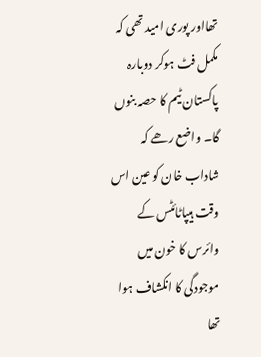تھااور پوری امید تھی کہ مکمل فٹ ہوکر دوبارہ پاکستان ٹیم کا حصہ بنوں گا۔ واضع رھے کہ شاداب خان کو عین اس وقت ہیپاٹائٹس کے وائرس کا خون میں موجودگی کا انکشاف ہوا تھا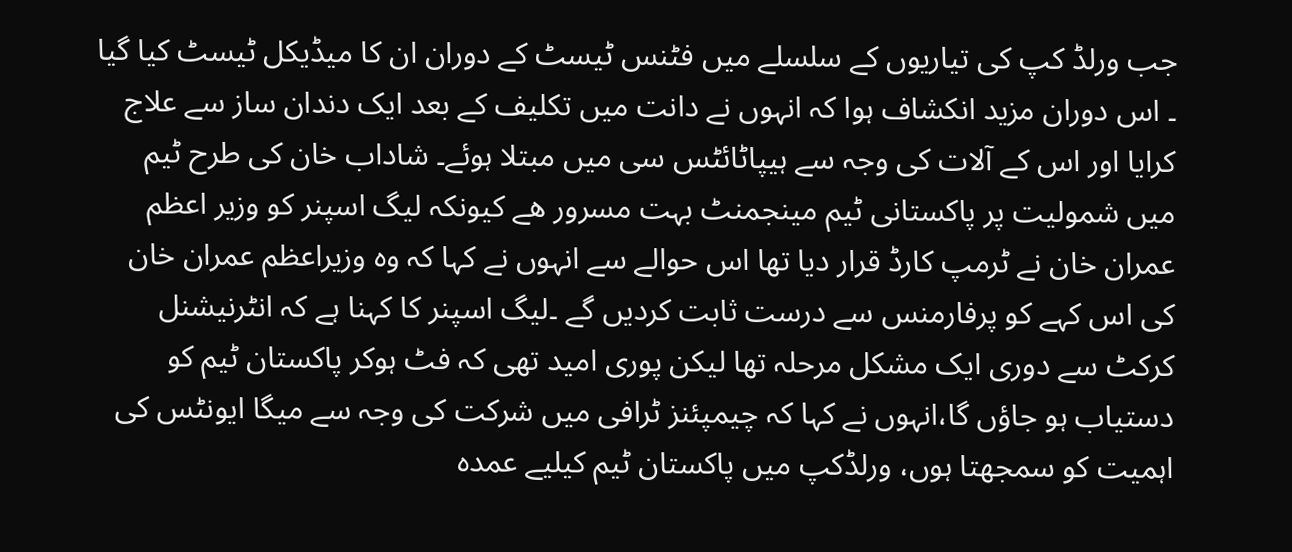جب ورلڈ کپ کی تیاریوں کے سلسلے میں فٹنس ٹیسٹ کے دوران ان کا میڈیکل ٹیسٹ کیا گیا ۔ اس دوران مزید انکشاف ہوا کہ انہوں نے دانت میں تکلیف کے بعد ایک دندان ساز سے علاج کرایا اور اس کے آلات کی وجہ سے ہیپاٹائٹس سی میں مبتلا ہوئے۔ شاداب خان کی طرح ٹیم میں شمولیت پر پاکستانی ٹیم مینجمنٹ بہت مسرور ھے کیونکہ لیگ اسپنر کو وزیر اعظم عمران خان نے ٹرمپ کارڈ قرار دیا تھا اس حوالے سے انہوں نے کہا کہ وہ وزیراعظم عمران خان کی اس کہے کو پرفارمنس سے درست ثابت کردیں گے ۔لیگ اسپنر کا کہنا ہے کہ انٹرنیشنل کرکٹ سے دوری ایک مشکل مرحلہ تھا لیکن پوری امید تھی کہ فٹ ہوکر پاکستان ٹیم کو دستیاب ہو جاؤں گا،انہوں نے کہا کہ چیمپئنز ٹرافی میں شرکت کی وجہ سے میگا ایونٹس کی اہمیت کو سمجھتا ہوں، ورلڈکپ میں پاکستان ٹیم کیلیے عمدہ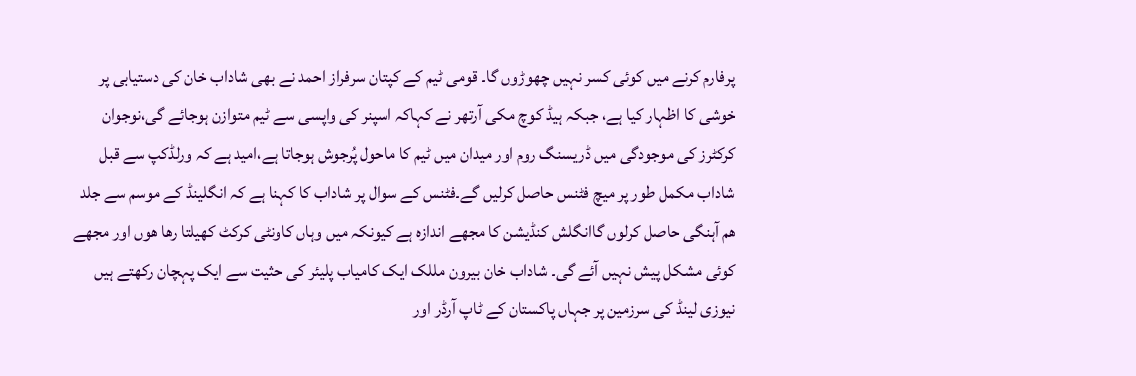پرفارم کرنے میں کوئی کسر نہیں چھوڑوں گا۔ قومی ٹیم کے کپتان سرفراز احمد نے بھی شاداب خان کی دستیابی پر خوشی کا اظہار کیا ہے، جبکہ ہیڈ کوچ مکی آرتھر نے کہاکہ اسپنر کی واپسی سے ٹیم متوازن ہوجائے گی،نوجوان کرکٹرز کی موجودگی میں ڈریسنگ روم اور میدان میں ٹیم کا ماحول پُرجوش ہوجاتا ہے،امید ہے کہ ورلڈکپ سے قبل شاداب مکمل طور پر میچ فٹنس حاصل کرلیں گے۔فٹنس کے سوال پر شاداب کا کہنا ہے کہ انگلینڈ کے موسم سے جلد ھم آہنگی حاصل کرلوں گاانگلش کنڈیشن کا مجھے اندازہ ہے کیونکہ میں وہاں کاونٹی کرکٹ کھیلتا رھا ھوں اور مجھے کوئی مشکل پیش نہیں آئے گی۔ شاداب خان بیرون مللک ایک کامیاب پلیئر کی حثیت سے ایک پہچان رکھتے ہیں نیوزی لینڈ کی سرزمین پر جہاں پاکستان کے ٹاپ آرڈر اور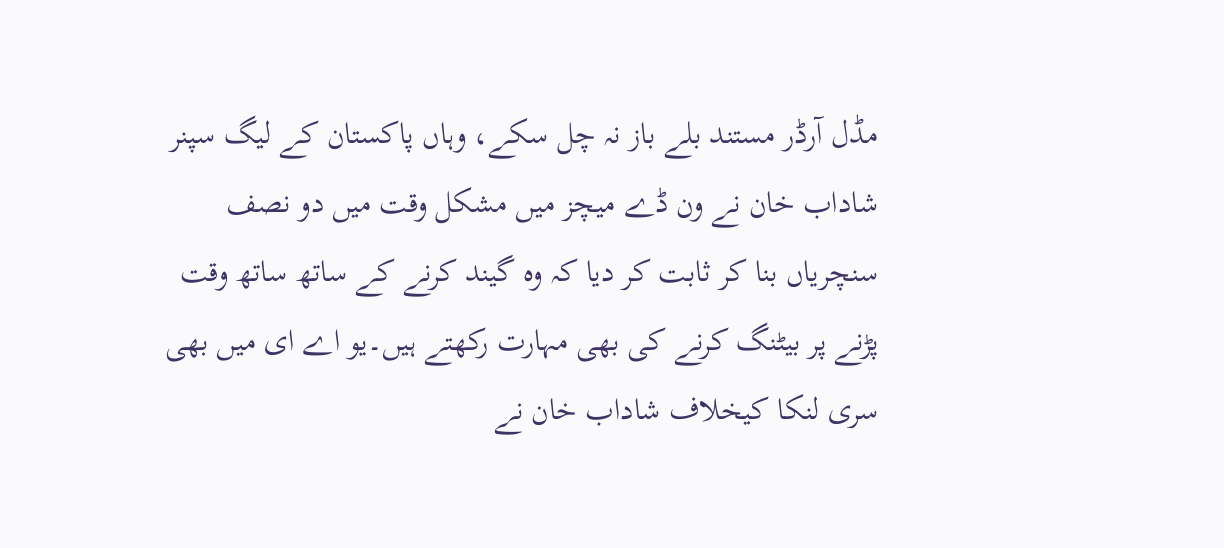مڈل آرڈر مستند بلے باز نہ چل سکے، وہاں پاکستان کے لیگ سپنر شاداب خان نے ون ڈے میچز میں مشکل وقت میں دو نصف سنچریاں بنا کر ثابت کر دیا کہ وہ گیند کرنے کے ساتھ ساتھ وقت پڑنے پر بیٹنگ کرنے کی بھی مہارت رکھتے ہیں۔یو اے ای میں بھی سری لنکا کیخلاف شاداب خان نے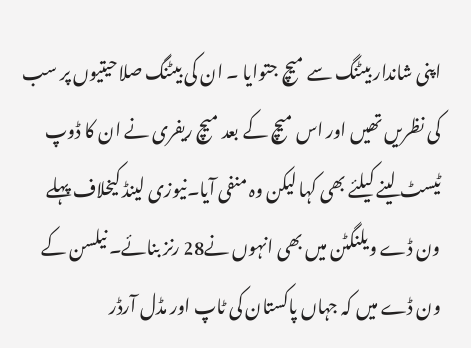اپنی شاندار بیٹنگ سے میچ جتوایا ۔ ان کی بیٹنگ صلاحیتیوں پر سب کی نظریں تھیں اور اس میچ کے بعد میچ ریفری نے ان کا ڈوپ ٹیسٹ لینے کیلئے بھی کہا لیکن وہ منفی آیا۔نیوزی لینڈ کیخلاف پہلے ون ڈے ویلنگٹن میں بھی انہوں نے28 رنز بنائے۔ نیلسن کے ون ڈے میں کہ جہاں پاکستان کی ٹاپ اور مڈل آرڈر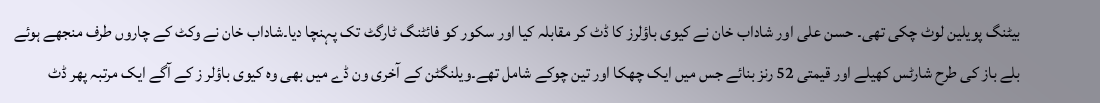بیٹنگ پویلین لوٹ چکی تھی۔ حسن علی اور شاداب خان نے کیوی باؤلرز کا ڈٹ کر مقابلہ کیا اور سکور کو فائٹنگ ٹارگٹ تک پہنچا دیا۔شاداب خان نے وکٹ کے چاروں طرف منجھے ہوئے بلے باز کی طرح شارٹس کھیلے اور قیمتی 52 رنز بنائے جس میں ایک چھکا اور تین چوکے شامل تھے۔ویلنگٹن کے آخری ون ڈے میں بھی وہ کیوی باؤلر ز کے آگے ایک مرتبہ پھر ڈٹ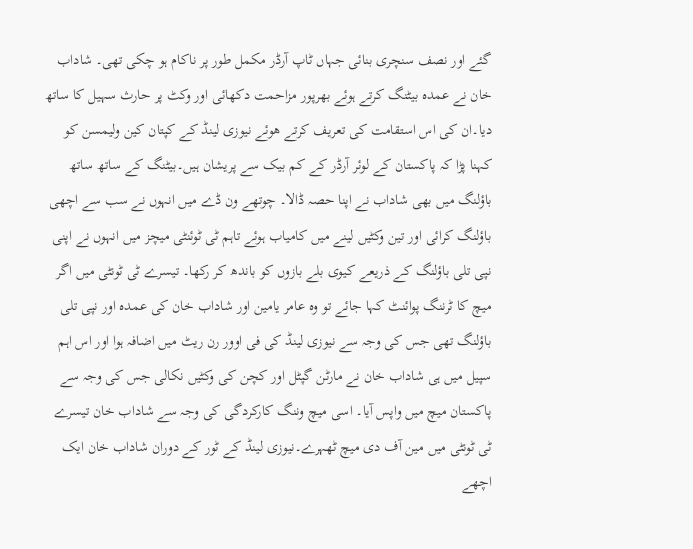گئے اور نصف سنچری بنائی جہاں ٹاپ آرڈر مکمل طور پر ناکام ہو چکی تھی۔ شاداب خان نے عمدہ بیٹنگ کرتے ہوئے بھرپور مزاحمت دکھائی اور وکٹ پر حارث سہیل کا ساتھ دیا۔ان کی اس استقامت کی تعریف کرتے ھوئے نیوزی لینڈ کے کپتان کین ولیمسن کو کہنا پڑا کہ پاکستان کے لوئر آرڈر کے کم بیک سے پریشان ہیں۔بیٹنگ کے ساتھ ساتھ باؤلنگ میں بھی شاداب نے اپنا حصہ ڈالا۔ چوتھے ون ڈے میں انہوں نے سب سے اچھی باؤلنگ کرائی اور تین وکٹیں لینے میں کامیاب ہوئے تاہم ٹی ٹوئنٹی میچز میں انہوں نے اپنی نپی تلی باؤلنگ کے ذریعے کیوی بلے بازوں کو باندھ کر رکھا۔ تیسرے ٹی ٹونٹی میں اگر میچ کا ٹرننگ پوائنٹ کہا جائے تو وہ عامر یامین اور شاداب خان کی عمدہ اور نپی تلی باؤلنگ تھی جس کی وجہ سے نیوزی لینڈ کی فی اوور رن ریٹ میں اضافہ ہوا اور اس اہم سپیل میں ہی شاداب خان نے مارٹن گپٹل اور کچن کی وکٹیں نکالی جس کی وجہ سے پاکستان میچ میں واپس آیا۔ اسی میچ وننگ کارکردگی کی وجہ سے شاداب خان تیسرے ٹی ٹونٹی میں مین آف دی میچ ٹھہرے۔نیوزی لینڈ کے ٹور کے دوران شاداب خان ایک اچھے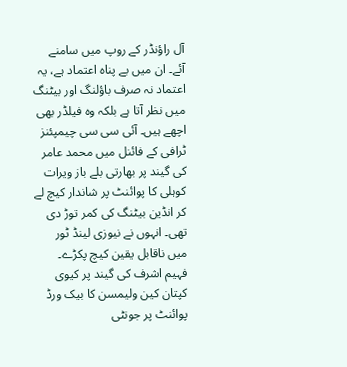آل راؤنڈر کے روپ میں سامنے آئے۔ ان میں بے پناہ اعتماد ہے، یہ اعتماد نہ صرف باؤلنگ اور بیٹنگ میں نظر آتا ہے بلکہ وہ فیلڈر بھی اچھے ہیں۔ آئی سی سی چیمپئنز ٹرافی کے فائنل میں محمد عامر کی گیند پر بھارتی بلے باز ویرات کوہلی کا پوائنٹ پر شاندار کیچ لے کر انڈین بیٹنگ کی کمر توڑ دی تھی۔ انہوں نے نیوزی لینڈ ٹور میں ناقابل یقین کیچ پکڑے۔ فہیم اشرف کی گیند پر کیوی کپتان کین ولیمسن کا بیک ورڈ پوائنٹ پر جونٹی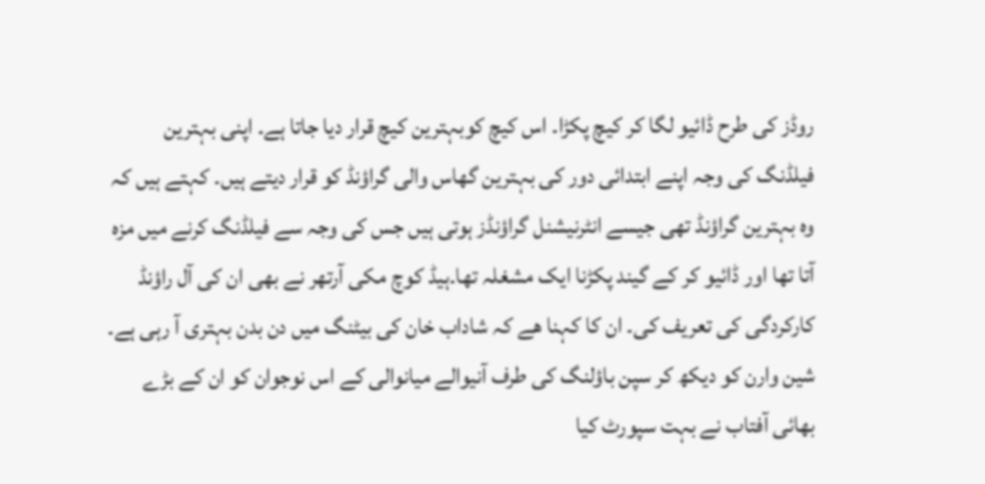روڈز کی طرح ڈائیو لگا کر کیچ پکڑا۔ اس کیچ کوبہترین کیچ قرار دیا جاتا ہے۔ اپنی بہترین فیلڈنگ کی وجہ اپنے ابتدائی دور کی بہترین گھاس والی گراؤنڈ کو قرار دیتے ہیں۔ کہتے ہیں کہ وہ بہترین گراؤنڈ تھی جیسے انٹرنیشنل گراؤنڈز ہوتی ہیں جس کی وجہ سے فیلڈنگ کرنے میں مزہ آتا تھا اور ڈائیو کر کے گیند پکڑنا ایک مشغلہ تھا۔ہیڈ کوچ مکی آرتھر نے بھی ان کی آل راؤنڈ کارکردگی کی تعریف کی۔ ان کا کہنا ھے کہ شاداب خان کی بیٹنگ میں دن بدن بہتری آ رہی ہے۔ شین وارن کو دیکھ کر سپن باؤلنگ کی طرف آنیوالے میانوالی کے اس نوجوان کو ان کے بڑے بھائی آفتاب نے بہت سپورٹ کیا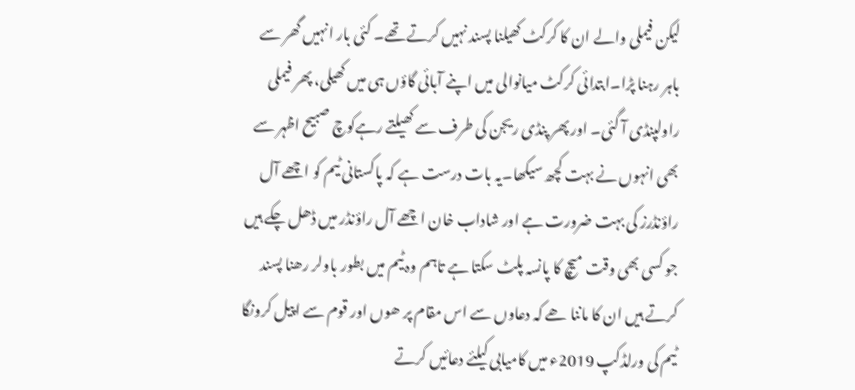لیکن فیملی والے ان کا کرکٹ کھیلنا پسند نہیں کرتے تھے۔ کئی بار انہیں گھر سے باہر رہنا پڑا۔ابتدائی کرکٹ میانوالی میں اپنے آبائی گاؤں ہی میں کھیلی، پھر فیملی راولپنڈی آ گئی۔ اور پھر پنڈی ریجن کی طرف سے کھیلتے رہےکوچ صبیح اظہر سے بھی انہوں نے بہت کچھ سیکھا۔یہ بات درست ہے کہ پاکستانی ٹیم کو اچھے آل راؤنڈرز کی بہت ضرورت ہے اور شاداب خان اچھے آل راؤنڈر میں ڈھل چکے ہیں جو کسی بھی وقت میچ کا پانسہ پلٹ سکتا ہے تاہم وہ ٹیم میں بطور باولر رھنا پسند کرتے ہیں ان کا ماننا ھے کہ دعاوں سے اس مقام پر ھوں اور قوم سے اپیل کرونگا ٹیم کی ورلڈکپ 2019ء میں کامیابی کیلئے دعائیں کرتے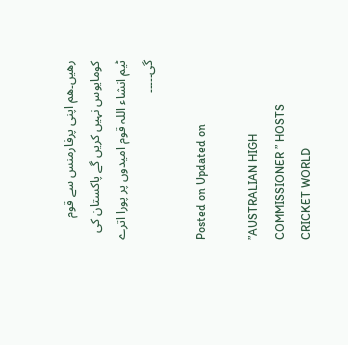رھیں۔ھم اپنی پرفارمنس سے قوم کومایوس نہیں کریں گے پاکستان کی ٹیم انشاء اللہ قوم امیدوں پر پورا اترے گی۔۔۔۔۔

Posted on Updated on

”AUSTRALIAN HIGH COMMISSIONER ” HOSTS CRICKET WORLD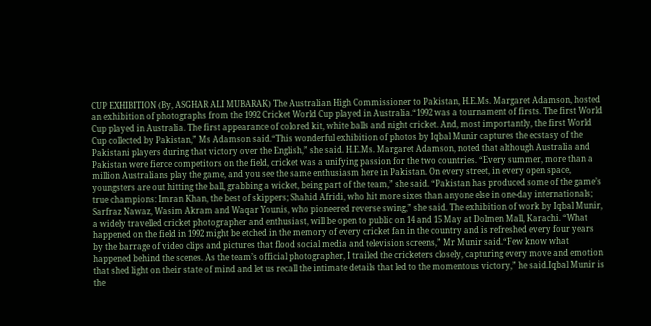CUP EXHIBITION (By, ASGHAR ALI MUBARAK) The Australian High Commissioner to Pakistan, H.E.Ms. Margaret Adamson, hosted an exhibition of photographs from the 1992 Cricket World Cup played in Australia.“1992 was a tournament of firsts. The first World Cup played in Australia. The first appearance of colored kit, white balls and night cricket. And, most importantly, the first World Cup collected by Pakistan,” Ms Adamson said.“This wonderful exhibition of photos by Iqbal Munir captures the ecstasy of the Pakistani players during that victory over the English,” she said. H.E.Ms. Margaret Adamson, noted that although Australia and Pakistan were fierce competitors on the field, cricket was a unifying passion for the two countries. “Every summer, more than a million Australians play the game, and you see the same enthusiasm here in Pakistan. On every street, in every open space, youngsters are out hitting the ball, grabbing a wicket, being part of the team,” she said. “Pakistan has produced some of the game’s true champions: Imran Khan, the best of skippers; Shahid Afridi, who hit more sixes than anyone else in one-day internationals; Sarfraz Nawaz, Wasim Akram and Waqar Younis, who pioneered reverse swing,” she said. The exhibition of work by Iqbal Munir, a widely travelled cricket photographer and enthusiast, will be open to public on 14 and 15 May at Dolmen Mall, Karachi. “What happened on the field in 1992 might be etched in the memory of every cricket fan in the country and is refreshed every four years by the barrage of video clips and pictures that flood social media and television screens,” Mr Munir said.“Few know what happened behind the scenes. As the team’s official photographer, I trailed the cricketers closely, capturing every move and emotion that shed light on their state of mind and let us recall the intimate details that led to the momentous victory,” he said.Iqbal Munir is the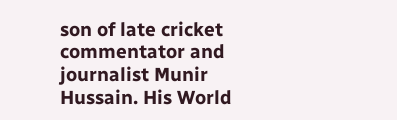son of late cricket commentator and journalist Munir Hussain. His World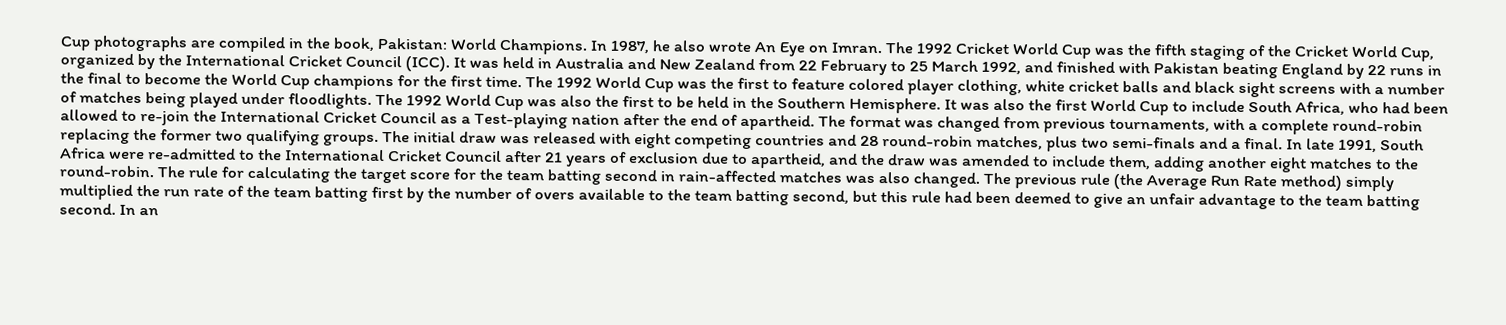Cup photographs are compiled in the book, Pakistan: World Champions. In 1987, he also wrote An Eye on Imran. The 1992 Cricket World Cup was the fifth staging of the Cricket World Cup, organized by the International Cricket Council (ICC). It was held in Australia and New Zealand from 22 February to 25 March 1992, and finished with Pakistan beating England by 22 runs in the final to become the World Cup champions for the first time. The 1992 World Cup was the first to feature colored player clothing, white cricket balls and black sight screens with a number of matches being played under floodlights. The 1992 World Cup was also the first to be held in the Southern Hemisphere. It was also the first World Cup to include South Africa, who had been allowed to re-join the International Cricket Council as a Test-playing nation after the end of apartheid. The format was changed from previous tournaments, with a complete round-robin replacing the former two qualifying groups. The initial draw was released with eight competing countries and 28 round-robin matches, plus two semi-finals and a final. In late 1991, South Africa were re-admitted to the International Cricket Council after 21 years of exclusion due to apartheid, and the draw was amended to include them, adding another eight matches to the round-robin. The rule for calculating the target score for the team batting second in rain-affected matches was also changed. The previous rule (the Average Run Rate method) simply multiplied the run rate of the team batting first by the number of overs available to the team batting second, but this rule had been deemed to give an unfair advantage to the team batting second. In an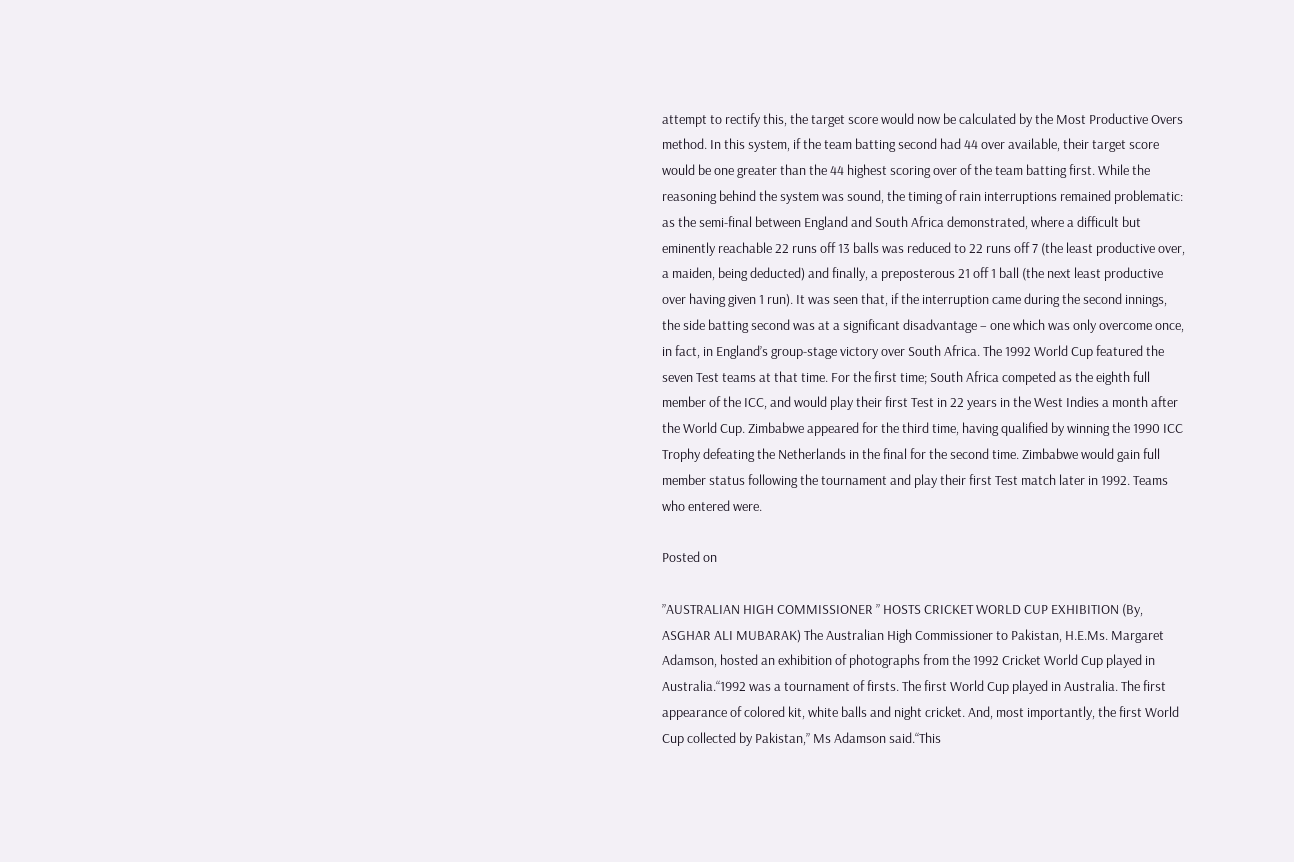attempt to rectify this, the target score would now be calculated by the Most Productive Overs method. In this system, if the team batting second had 44 over available, their target score would be one greater than the 44 highest scoring over of the team batting first. While the reasoning behind the system was sound, the timing of rain interruptions remained problematic: as the semi-final between England and South Africa demonstrated, where a difficult but eminently reachable 22 runs off 13 balls was reduced to 22 runs off 7 (the least productive over, a maiden, being deducted) and finally, a preposterous 21 off 1 ball (the next least productive over having given 1 run). It was seen that, if the interruption came during the second innings, the side batting second was at a significant disadvantage – one which was only overcome once, in fact, in England’s group-stage victory over South Africa. The 1992 World Cup featured the seven Test teams at that time. For the first time; South Africa competed as the eighth full member of the ICC, and would play their first Test in 22 years in the West Indies a month after the World Cup. Zimbabwe appeared for the third time, having qualified by winning the 1990 ICC Trophy defeating the Netherlands in the final for the second time. Zimbabwe would gain full member status following the tournament and play their first Test match later in 1992. Teams who entered were.

Posted on

”AUSTRALIAN HIGH COMMISSIONER ” HOSTS CRICKET WORLD CUP EXHIBITION (By, ASGHAR ALI MUBARAK) The Australian High Commissioner to Pakistan, H.E.Ms. Margaret Adamson, hosted an exhibition of photographs from the 1992 Cricket World Cup played in Australia.“1992 was a tournament of firsts. The first World Cup played in Australia. The first appearance of colored kit, white balls and night cricket. And, most importantly, the first World Cup collected by Pakistan,” Ms Adamson said.“This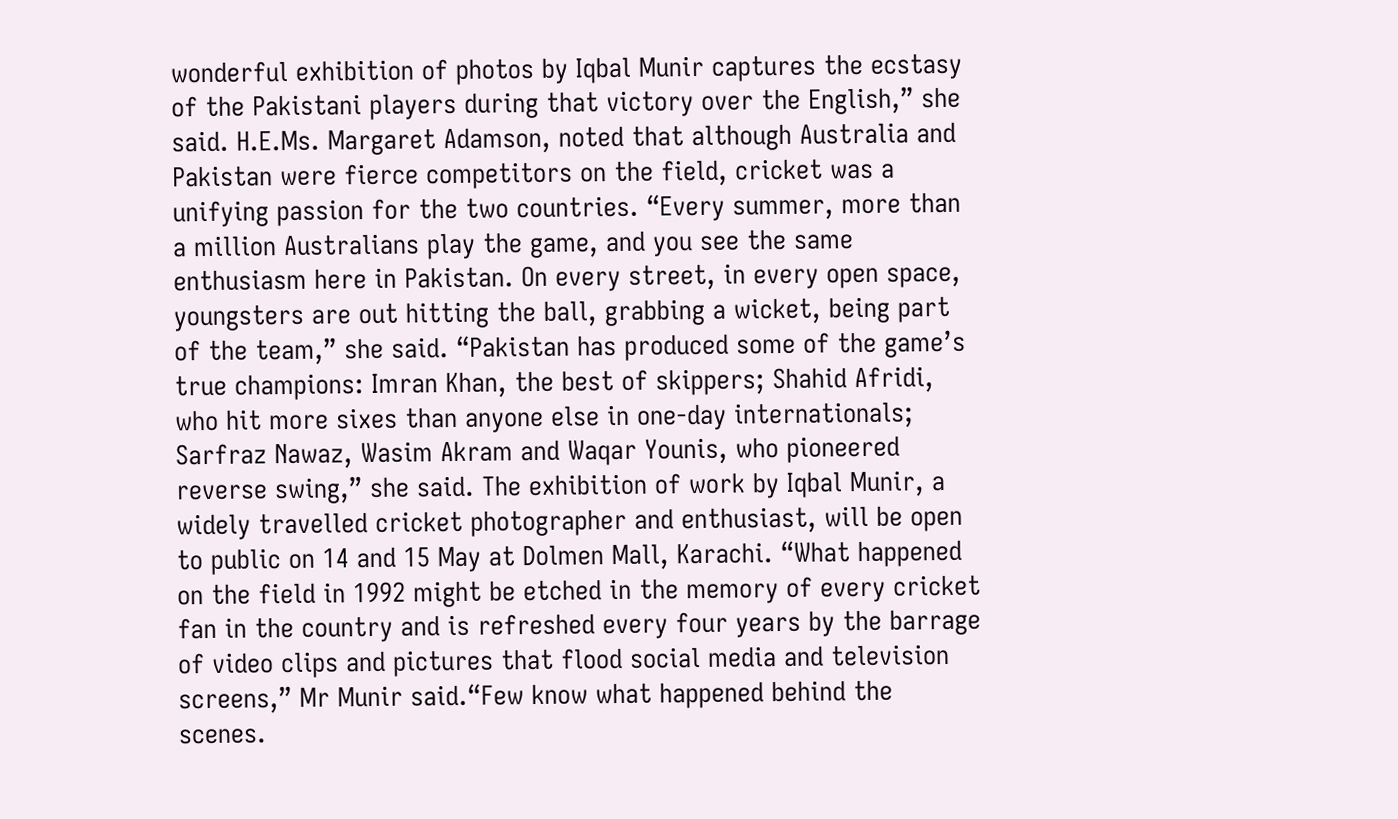wonderful exhibition of photos by Iqbal Munir captures the ecstasy of the Pakistani players during that victory over the English,” she said. H.E.Ms. Margaret Adamson, noted that although Australia and Pakistan were fierce competitors on the field, cricket was a unifying passion for the two countries. “Every summer, more than a million Australians play the game, and you see the same enthusiasm here in Pakistan. On every street, in every open space, youngsters are out hitting the ball, grabbing a wicket, being part of the team,” she said. “Pakistan has produced some of the game’s true champions: Imran Khan, the best of skippers; Shahid Afridi, who hit more sixes than anyone else in one-day internationals; Sarfraz Nawaz, Wasim Akram and Waqar Younis, who pioneered reverse swing,” she said. The exhibition of work by Iqbal Munir, a widely travelled cricket photographer and enthusiast, will be open to public on 14 and 15 May at Dolmen Mall, Karachi. “What happened on the field in 1992 might be etched in the memory of every cricket fan in the country and is refreshed every four years by the barrage of video clips and pictures that flood social media and television screens,” Mr Munir said.“Few know what happened behind the scenes.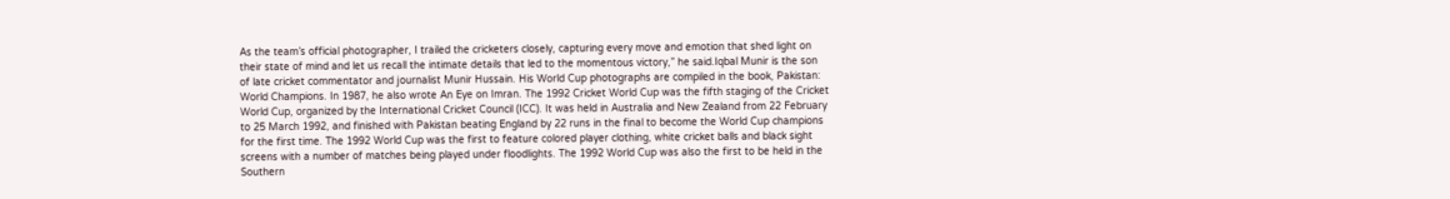As the team’s official photographer, I trailed the cricketers closely, capturing every move and emotion that shed light on their state of mind and let us recall the intimate details that led to the momentous victory,” he said.Iqbal Munir is the son of late cricket commentator and journalist Munir Hussain. His World Cup photographs are compiled in the book, Pakistan: World Champions. In 1987, he also wrote An Eye on Imran. The 1992 Cricket World Cup was the fifth staging of the Cricket World Cup, organized by the International Cricket Council (ICC). It was held in Australia and New Zealand from 22 February to 25 March 1992, and finished with Pakistan beating England by 22 runs in the final to become the World Cup champions for the first time. The 1992 World Cup was the first to feature colored player clothing, white cricket balls and black sight screens with a number of matches being played under floodlights. The 1992 World Cup was also the first to be held in the Southern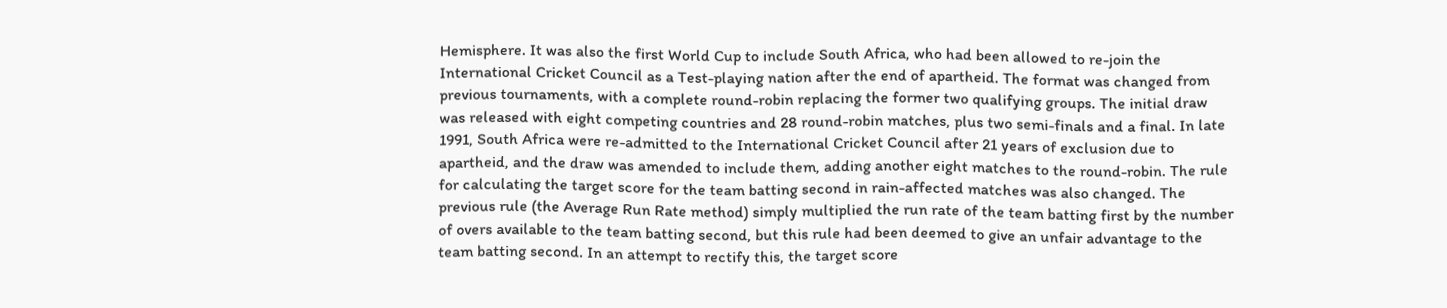Hemisphere. It was also the first World Cup to include South Africa, who had been allowed to re-join the International Cricket Council as a Test-playing nation after the end of apartheid. The format was changed from previous tournaments, with a complete round-robin replacing the former two qualifying groups. The initial draw was released with eight competing countries and 28 round-robin matches, plus two semi-finals and a final. In late 1991, South Africa were re-admitted to the International Cricket Council after 21 years of exclusion due to apartheid, and the draw was amended to include them, adding another eight matches to the round-robin. The rule for calculating the target score for the team batting second in rain-affected matches was also changed. The previous rule (the Average Run Rate method) simply multiplied the run rate of the team batting first by the number of overs available to the team batting second, but this rule had been deemed to give an unfair advantage to the team batting second. In an attempt to rectify this, the target score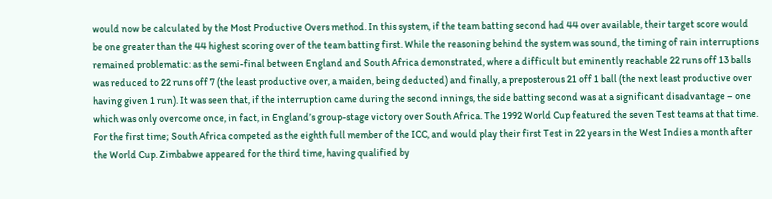would now be calculated by the Most Productive Overs method. In this system, if the team batting second had 44 over available, their target score would be one greater than the 44 highest scoring over of the team batting first. While the reasoning behind the system was sound, the timing of rain interruptions remained problematic: as the semi-final between England and South Africa demonstrated, where a difficult but eminently reachable 22 runs off 13 balls was reduced to 22 runs off 7 (the least productive over, a maiden, being deducted) and finally, a preposterous 21 off 1 ball (the next least productive over having given 1 run). It was seen that, if the interruption came during the second innings, the side batting second was at a significant disadvantage – one which was only overcome once, in fact, in England’s group-stage victory over South Africa. The 1992 World Cup featured the seven Test teams at that time. For the first time; South Africa competed as the eighth full member of the ICC, and would play their first Test in 22 years in the West Indies a month after the World Cup. Zimbabwe appeared for the third time, having qualified by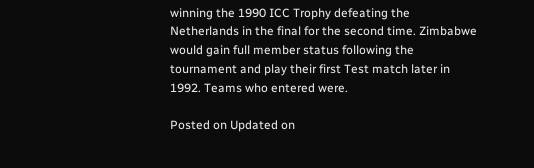winning the 1990 ICC Trophy defeating the Netherlands in the final for the second time. Zimbabwe would gain full member status following the tournament and play their first Test match later in 1992. Teams who entered were.

Posted on Updated on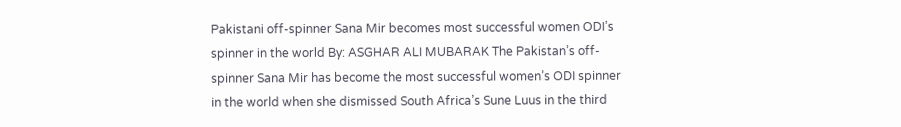Pakistani off-spinner Sana Mir becomes most successful women ODI’s spinner in the world By: ASGHAR ALI MUBARAK The Pakistan’s off-spinner Sana Mir has become the most successful women’s ODI spinner in the world when she dismissed South Africa’s Sune Luus in the third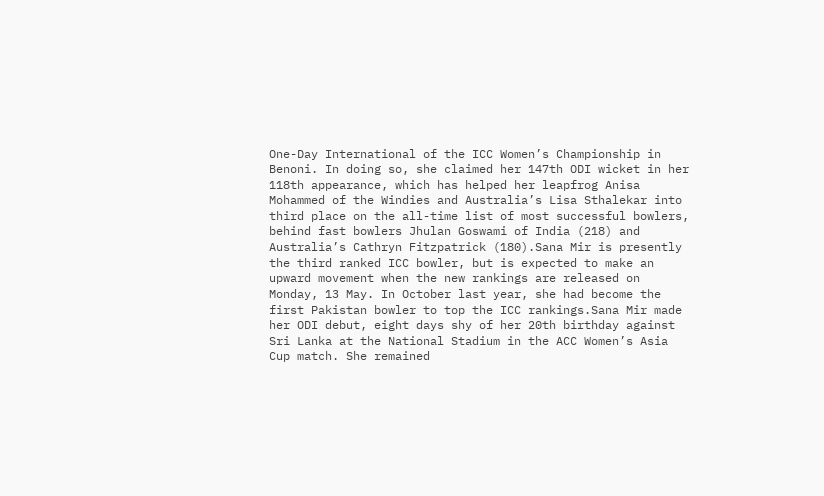One-Day International of the ICC Women’s Championship in Benoni. In doing so, she claimed her 147th ODI wicket in her 118th appearance, which has helped her leapfrog Anisa Mohammed of the Windies and Australia’s Lisa Sthalekar into third place on the all-time list of most successful bowlers, behind fast bowlers Jhulan Goswami of India (218) and Australia’s Cathryn Fitzpatrick (180).Sana Mir is presently the third ranked ICC bowler, but is expected to make an upward movement when the new rankings are released on Monday, 13 May. In October last year, she had become the first Pakistan bowler to top the ICC rankings.Sana Mir made her ODI debut, eight days shy of her 20th birthday against Sri Lanka at the National Stadium in the ACC Women’s Asia Cup match. She remained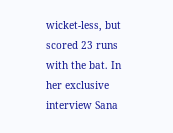wicket-less, but scored 23 runs with the bat. In her exclusive interview Sana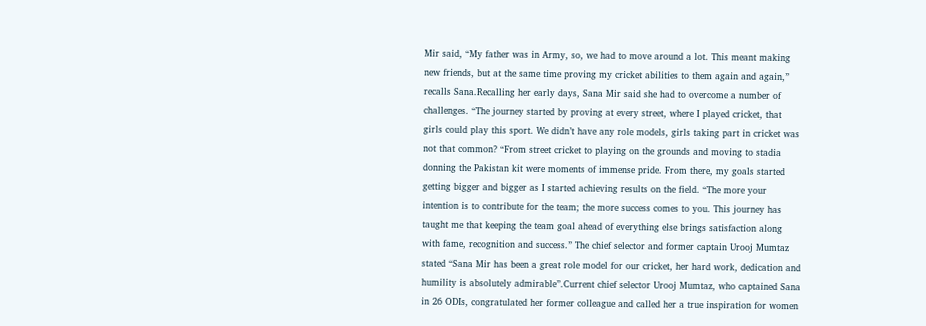Mir said, “My father was in Army, so, we had to move around a lot. This meant making new friends, but at the same time proving my cricket abilities to them again and again,” recalls Sana.Recalling her early days, Sana Mir said she had to overcome a number of challenges. “The journey started by proving at every street, where I played cricket, that girls could play this sport. We didn’t have any role models, girls taking part in cricket was not that common? “From street cricket to playing on the grounds and moving to stadia donning the Pakistan kit were moments of immense pride. From there, my goals started getting bigger and bigger as I started achieving results on the field. “The more your intention is to contribute for the team; the more success comes to you. This journey has taught me that keeping the team goal ahead of everything else brings satisfaction along with fame, recognition and success.” The chief selector and former captain Urooj Mumtaz stated “Sana Mir has been a great role model for our cricket, her hard work, dedication and humility is absolutely admirable”.Current chief selector Urooj Mumtaz, who captained Sana in 26 ODIs, congratulated her former colleague and called her a true inspiration for women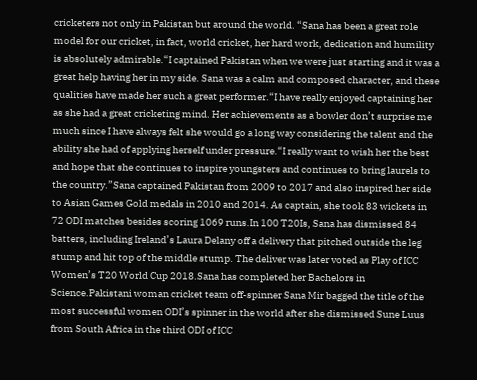cricketers not only in Pakistan but around the world. “Sana has been a great role model for our cricket, in fact, world cricket, her hard work, dedication and humility is absolutely admirable.“I captained Pakistan when we were just starting and it was a great help having her in my side. Sana was a calm and composed character, and these qualities have made her such a great performer.“I have really enjoyed captaining her as she had a great cricketing mind. Her achievements as a bowler don’t surprise me much since I have always felt she would go a long way considering the talent and the ability she had of applying herself under pressure.“I really want to wish her the best and hope that she continues to inspire youngsters and continues to bring laurels to the country.”Sana captained Pakistan from 2009 to 2017 and also inspired her side to Asian Games Gold medals in 2010 and 2014. As captain, she took 83 wickets in 72 ODI matches besides scoring 1069 runs.In 100 T20Is, Sana has dismissed 84 batters, including Ireland’s Laura Delany off a delivery that pitched outside the leg stump and hit top of the middle stump. The deliver was later voted as Play of ICC Women’s T20 World Cup 2018.Sana has completed her Bachelors in Science.Pakistani woman cricket team off-spinner Sana Mir bagged the title of the most successful women ODI’s spinner in the world after she dismissed Sune Luus from South Africa in the third ODI of ICC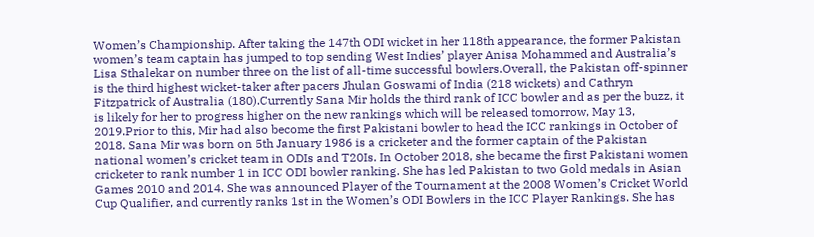Women’s Championship. After taking the 147th ODI wicket in her 118th appearance, the former Pakistan women’s team captain has jumped to top sending West Indies’ player Anisa Mohammed and Australia’s Lisa Sthalekar on number three on the list of all-time successful bowlers.Overall, the Pakistan off-spinner is the third highest wicket-taker after pacers Jhulan Goswami of India (218 wickets) and Cathryn Fitzpatrick of Australia (180).Currently Sana Mir holds the third rank of ICC bowler and as per the buzz, it is likely for her to progress higher on the new rankings which will be released tomorrow, May 13, 2019.Prior to this, Mir had also become the first Pakistani bowler to head the ICC rankings in October of 2018. Sana Mir was born on 5th January 1986 is a cricketer and the former captain of the Pakistan national women’s cricket team in ODIs and T20Is. In October 2018, she became the first Pakistani women cricketer to rank number 1 in ICC ODI bowler ranking. She has led Pakistan to two Gold medals in Asian Games 2010 and 2014. She was announced Player of the Tournament at the 2008 Women’s Cricket World Cup Qualifier, and currently ranks 1st in the Women’s ODI Bowlers in the ICC Player Rankings. She has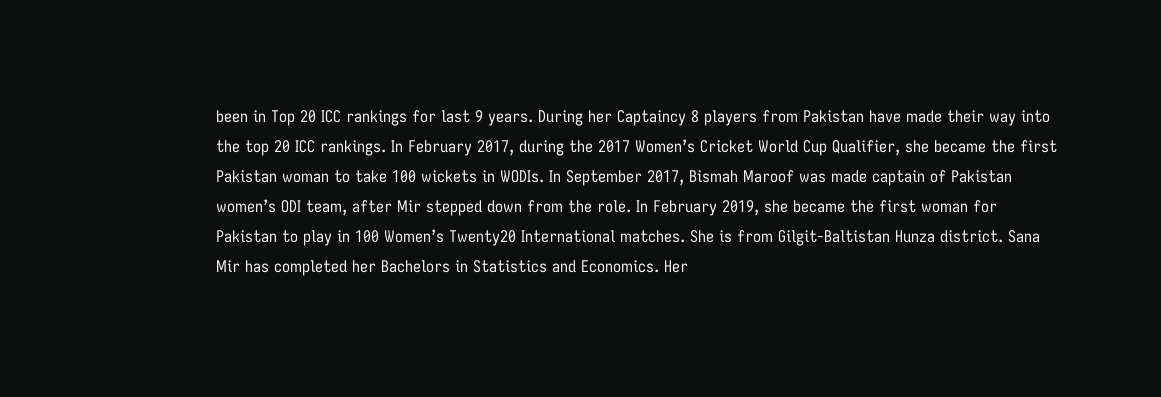been in Top 20 ICC rankings for last 9 years. During her Captaincy 8 players from Pakistan have made their way into the top 20 ICC rankings. In February 2017, during the 2017 Women’s Cricket World Cup Qualifier, she became the first Pakistan woman to take 100 wickets in WODIs. In September 2017, Bismah Maroof was made captain of Pakistan women’s ODI team, after Mir stepped down from the role. In February 2019, she became the first woman for Pakistan to play in 100 Women’s Twenty20 International matches. She is from Gilgit-Baltistan Hunza district. Sana Mir has completed her Bachelors in Statistics and Economics. Her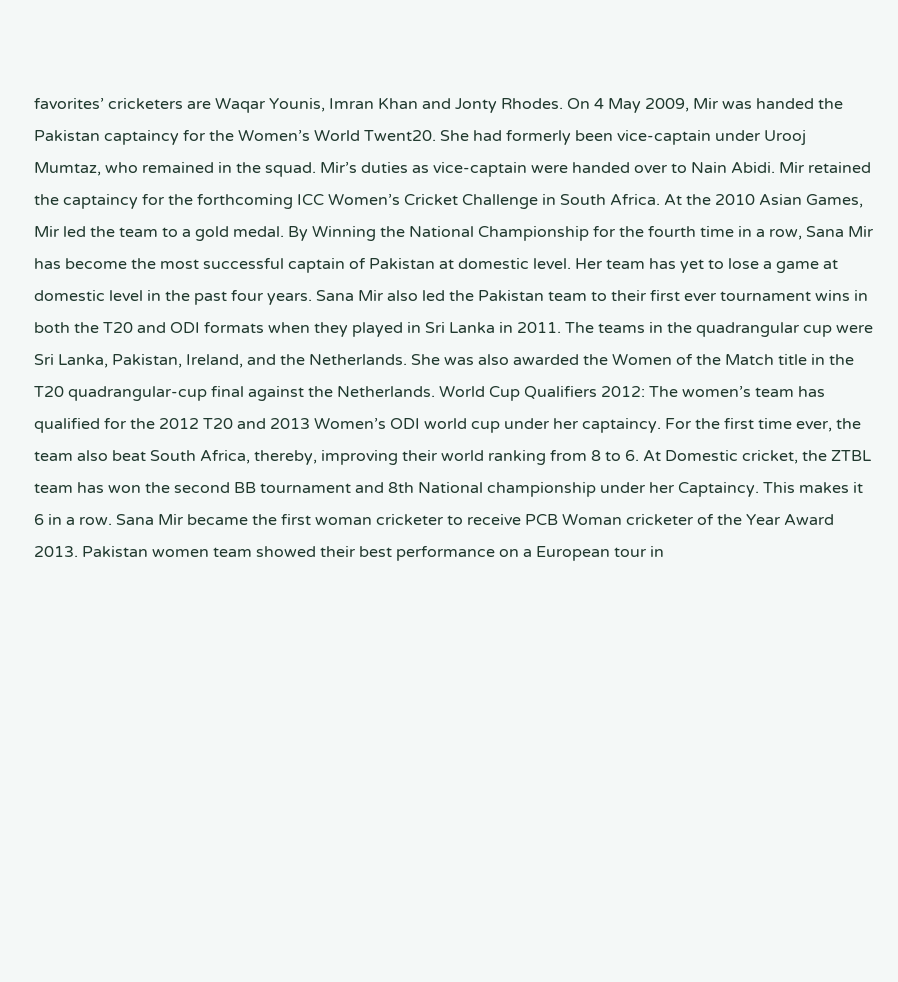favorites’ cricketers are Waqar Younis, Imran Khan and Jonty Rhodes. On 4 May 2009, Mir was handed the Pakistan captaincy for the Women’s World Twent20. She had formerly been vice-captain under Urooj Mumtaz, who remained in the squad. Mir’s duties as vice-captain were handed over to Nain Abidi. Mir retained the captaincy for the forthcoming ICC Women’s Cricket Challenge in South Africa. At the 2010 Asian Games, Mir led the team to a gold medal. By Winning the National Championship for the fourth time in a row, Sana Mir has become the most successful captain of Pakistan at domestic level. Her team has yet to lose a game at domestic level in the past four years. Sana Mir also led the Pakistan team to their first ever tournament wins in both the T20 and ODI formats when they played in Sri Lanka in 2011. The teams in the quadrangular cup were Sri Lanka, Pakistan, Ireland, and the Netherlands. She was also awarded the Women of the Match title in the T20 quadrangular-cup final against the Netherlands. World Cup Qualifiers 2012: The women’s team has qualified for the 2012 T20 and 2013 Women’s ODI world cup under her captaincy. For the first time ever, the team also beat South Africa, thereby, improving their world ranking from 8 to 6. At Domestic cricket, the ZTBL team has won the second BB tournament and 8th National championship under her Captaincy. This makes it 6 in a row. Sana Mir became the first woman cricketer to receive PCB Woman cricketer of the Year Award 2013. Pakistan women team showed their best performance on a European tour in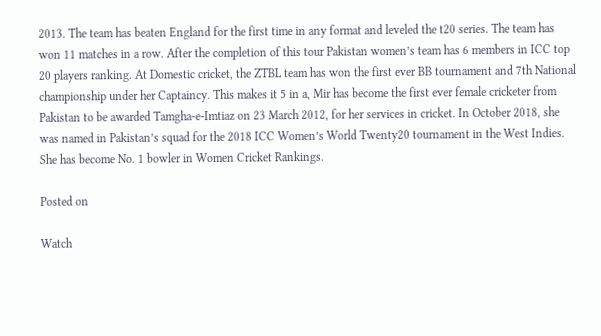2013. The team has beaten England for the first time in any format and leveled the t20 series. The team has won 11 matches in a row. After the completion of this tour Pakistan women’s team has 6 members in ICC top 20 players ranking. At Domestic cricket, the ZTBL team has won the first ever BB tournament and 7th National championship under her Captaincy. This makes it 5 in a, Mir has become the first ever female cricketer from Pakistan to be awarded Tamgha-e-Imtiaz on 23 March 2012, for her services in cricket. In October 2018, she was named in Pakistan’s squad for the 2018 ICC Women’s World Twenty20 tournament in the West Indies. She has become No. 1 bowler in Women Cricket Rankings.

Posted on

Watch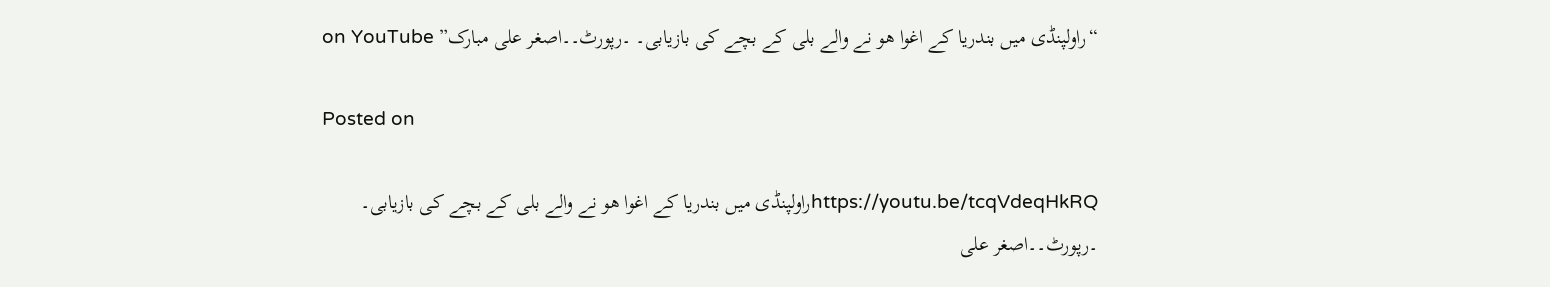“راولپنڈی میں بندریا کے اغوا ھو نے والے بلی کے بچے کی بازیابی۔ ۔رپورٹ۔۔اصغر علی مبارک” on YouTube

Posted on

https://youtu.be/tcqVdeqHkRQراولپنڈی میں بندریا کے اغوا ھو نے والے بلی کے بچے کی بازیابی۔
۔رپورٹ۔۔اصغر علی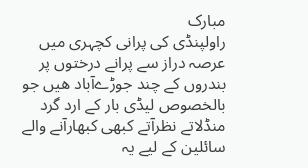مبارک
راولپنڈی کی پرانی کچہری میں عرصہ دراز سے پرانے درختوں پر بندروں کے چند جوڑےآباد ھیں جو بالخصوص لیڈی بار کے ارد گرد منڈلاتے نظرآتے کبھی کبھارآنے والے سائلین کے لیے یہ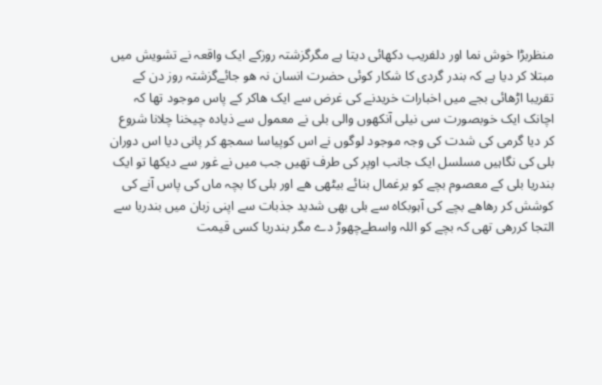منظربڑا خوش نما اور دلفریب دکھائی دیتا ہے مگرگزشتہ روزکے ایک واقعہ نے تشویش میں مبتلا کر دیا ہے کہ بندر گردی کا شکار کوئی حضرت انسان نہ ھو جائےگزشتہ روز دن کے تقریبا اڑھائی بجے میں اخبارات خریدنے کی غرض سے ایک ھاکر کے پاس موجود تھا کہ اچانک ایک خوبصورت سی نیلی آنکھوں والی بلی نے معمول سے ذیادہ چیخنا چلانا شروع کر دیا گرمی کی شدت کی وجہ موجود لوگوں نے اس کوپیاسا سمجھ کر پانی دیا اس دوران بلی کی نگاہیں مسلسل ایک جانب اوپر کی طرف تھیں جب میں نے غور سے دیکھا تو ایک بندریا بلی کے معصوم بچے کو یرغمال بنائے بیٹھی ھے اور بلی کا بچہ ماں کی پاس آنے کی کوشش کر رھاھے بچے کی آہوبکاہ سے بلی بھی شدید جذبات سے اپنی زبان میں بندریا سے التجا کررھی تھی کہ بچے کو اللہ واسطےچھوڑ دے مگر بندریا کسی قیمت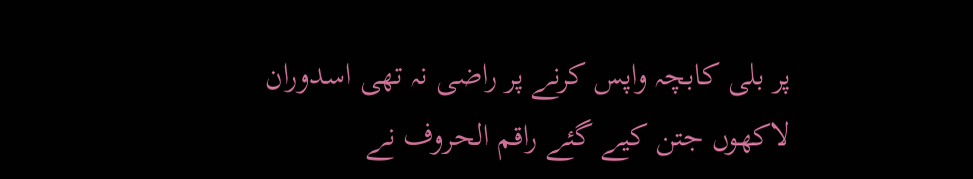پر بلی کابچہ واپس کرنے پر راضی نہ تھی اسدوران لاکھوں جتن کیے گئے راقم الحروف نے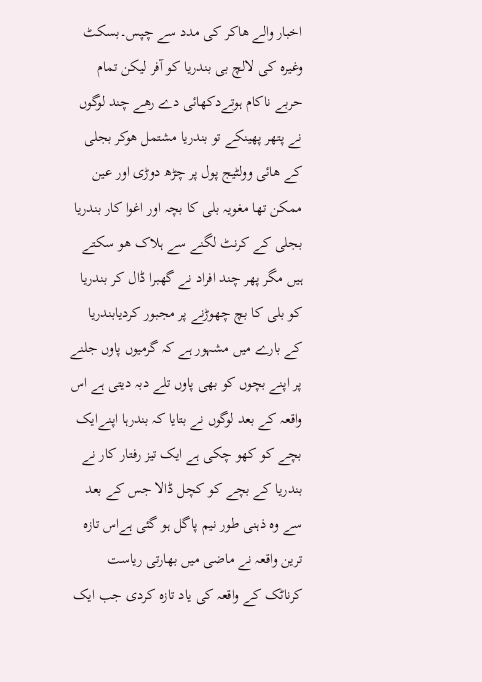اخبار والے ھاکر کی مدد سے چپس۔بسکٹ وغیرہ کی لالچ بی بندریا کو آفر لیکن تمام حربے ناکام ہوتےدکھائی دے رھے چند لوگوں نے پتھر پھینکے تو بندریا مشتمل ھوکر بجلی کے ھائی وولٹیج پول پر چڑھ دوڑی اور عین ممکن تھا مغویہ بلی کا بچہ اور اغوا کار بندریا بجلی کے کرنٹ لگنے سے ہلاک ھو سکتے ہیں مگر پھر چند افراد نے گھبرا ڈال کر بندریا کو بلی کا بچ چھوڑنے پر مجبور کردیابندریا کے بارے میں مشہور ہے کہ گرمیوں پاوں جلنے پر اپنے بچوں کو بھی پاوں تلے دبہ دیتی ہے اس واقعہ کے بعد لوگوں نے بتایا کہ بندرہا اپنےایک بچے کو کھو چکی ہے ایک تیز رفتار کار نے بندریا کے بچے کو کچل ڈالا جس کے بعد سے وہ ذہنی طور نیم پاگل ہو گئی ہےاس تازہ ترین واقعہ نے ماضی میں بھارتی ریاست کرناٹک کے واقعہ کی یاد تازہ کردی جب ایک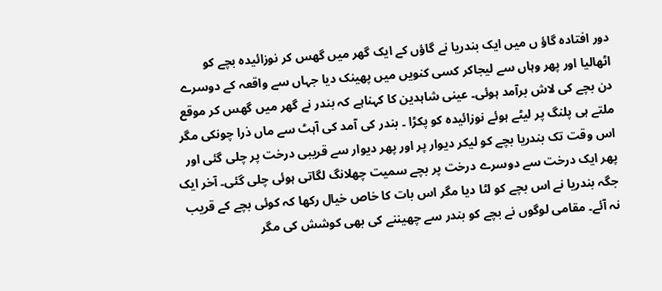دور افتادہ گاؤ ں میں ایک بندریا نے گاؤں کے ایک گھر میں گھس کر نوزائیدہ بچے کو اٹھالیا اور پھر وہاں سے لیجاکر کسی کنویں میں پھینک دیا جہاں سے واقعہ کے دوسرے دن بچے کی لاش برآمد ہوئی۔ عینی شاہدین کا کہناہے کہ بندر نے گھر میں گھس کر موقع ملتے ہی پلنگ پر لیٹے ہوئے نوزائیدہ کو پکڑا ۔ بندر کی آمد کی آہٹ سے ماں ذرا چونکی مگر اس وقت تک بندریا بچے کو لیکر دیوار پر اور پھر دیوار سے قریبی درخت پر چلی گئی اور پھر ایک درخت سے دوسرے درخت پر بچے سمیت چھلانگ لگاتی ہوئی چلی گئی۔ آخر ایک جگہ بندریا نے اس بچے کو لٹا دیا مگر اس بات کا خاص خیال رکھا کہ کوئی بچے کے قریب نہ آئے۔ مقامی لوگوں نے بچے کو بندر سے چھیننے کی بھی کوشش کی مگر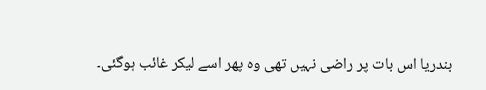بندریا اس بات پر راضی نہیں تھی وہ پھر اسے لیکر غائب ہوگئی۔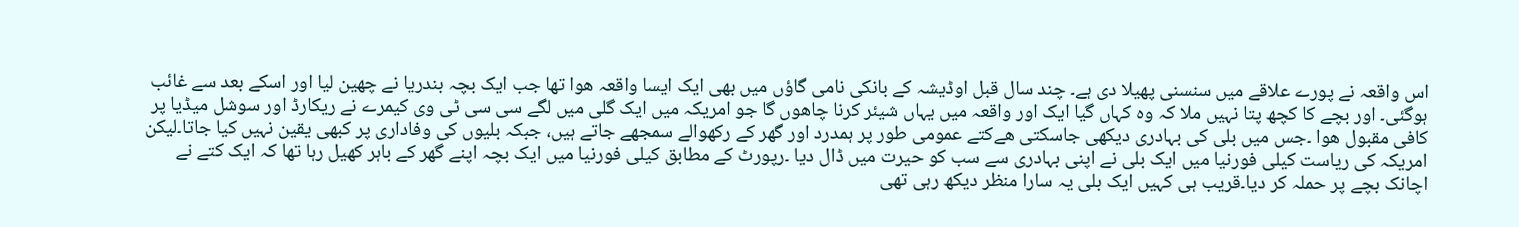اس واقعہ نے پورے علاقے میں سنسنی پھیلا دی ہے۔ چند سال قبل اوڈیشہ کے بانکی نامی گاؤں میں بھی ایک ایسا واقعہ ھوا تھا جب ایک بچہ بندریا نے چھین لیا اور اسکے بعد سے غائب ہوگئی۔ اور بچے کا کچھ پتا نہیں ملا کہ وہ کہاں گیا ایک اور واقعہ میں یہاں شیئر کرنا چاھوں گا جو امریکہ میں ایک گلی میں لگے سی سی ٹی وی کیمرے نے ریکارڈ اور سوشل میڈیا پر کافی مقبول ھوا ۔جس میں بلی کی بہادری دیکھی جاسکتی ھےکتے عمومی طور پر ہمدرد اور گھر کے رکھوالے سمجھے جاتے ہیں، جبکہ بلیوں کی وفاداری پر کبھی یقین نہیں کیا جاتا۔لیکن امریکہ کی ریاست کیلی فورنیا میں ایک بلی نے اپنی بہادری سے سب کو حیرت میں ڈال دیا ۔رپورٹ کے مطابق کیلی فورنیا میں ایک بچہ اپنے گھر کے باہر کھیل رہا تھا کہ ایک کتے نے اچانک بچے پر حملہ کر دیا۔قریب ہی کہیں ایک بلی یہ سارا منظر دیکھ رہی تھی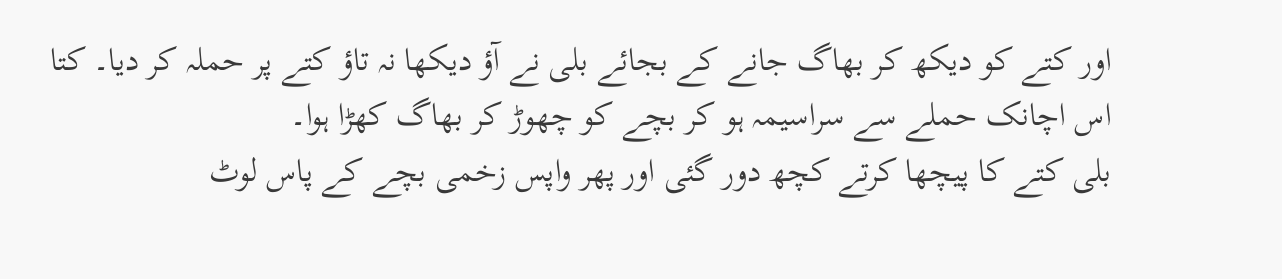اور کتے کو دیکھ کر بھاگ جانے کے بجائے بلی نے آؤ دیکھا نہ تاؤ کتے پر حملہ کر دیا۔ کتا اس اچانک حملے سے سراسیمہ ہو کر بچے کو چھوڑ کر بھاگ کھڑا ہوا۔
بلی کتے کا پیچھا کرتے کچھ دور گئی اور پھر واپس زخمی بچے کے پاس لوٹ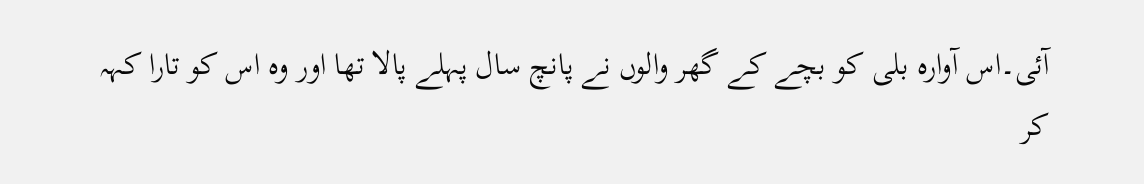آئی۔اس آوارہ بلی کو بچے کے گھر والوں نے پانچ سال پہلے پالا تھا اور وہ اس کو تارا کہہ کر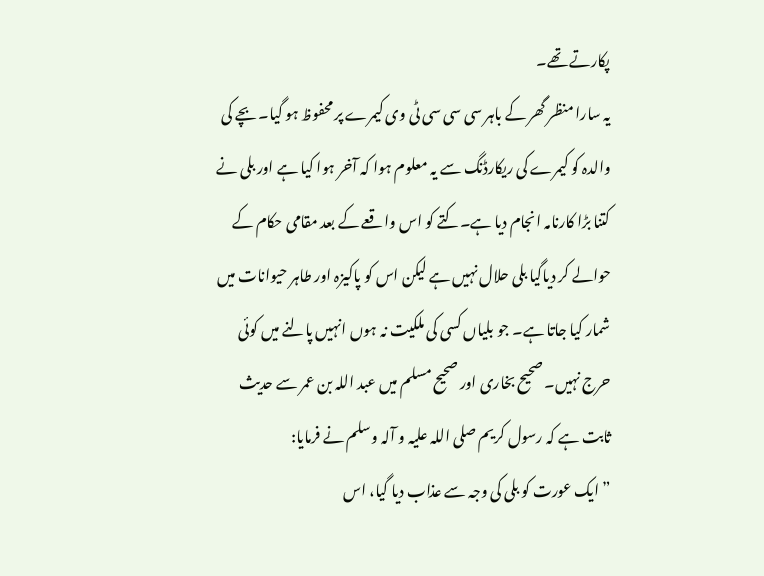پکارتے تھے۔
یہ سارا منظر گھر کے باہر سی سی سی ٹی وی کیمرے پر محفوظ ہو گیا۔ بچے کی والدہ کو کیمرے کی ریکارڈنگ سے یہ معلوم ہوا کہ آخر ہوا کیا ہے اور بلی نے کتنا بڑا کارنامہ انجام دیا ہے۔کتے کو اس واقعے کے بعد مقامی حکام کے حوالے کر دیاگیا بلی حلال نہیں ہے لیکن اس کو پاکیزہ اور طاہر حیوانات میں شمار کیا جاتا ہے۔ جو بلیاں کسى کى ملکیت نہ ہوں انہیں پالنے میں کوئى حرج نہیں۔ صحیح بخارى اور صحیح مسلم میں عبد اللہ بن عمر سے حدیث ثابت ہے کہ رسول کریم صلی اللہ علیہ و آلہ وسلم نے فرمایا:
” ایک عورت کو بلى کى وجہ سے عذاب دیا گیا، اس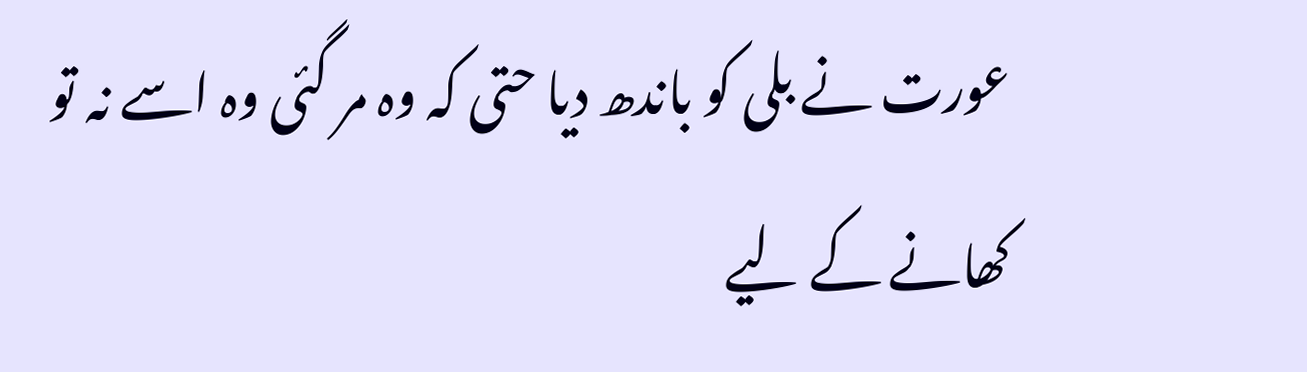عورت نے بلى کو باندھ دیا حتى کہ وہ مر گئى وہ اسے نہ تو کھانے کے لیے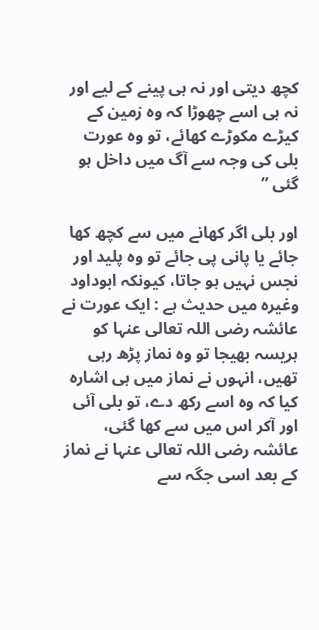کچھ دیتى اور نہ ہى پینے کے لیے اور نہ ہى اسے چھوڑا کہ وہ زمین کے کیڑے مکوڑے کھائے، تو وہ عورت بلى کى وجہ سے آگ میں داخل ہو گئى ”

اور بلى اگر کھانے میں سے کچھ کھا جائے یا پانى پى جائے تو وہ پلید اور نجس نہیں ہو جاتا، کیونکہ ابوداود وغیرہ میں حدیث ہے : ایک عورت نے عائشہ رضى اللہ تعالى عنہا کو ہریسہ بھیجا تو وہ نماز پڑھ رہى تھیں، انہوں نے نماز میں ہى اشارہ کیا کہ وہ اسے رکھ دے، تو بلى آئى اور آکر اس میں سے کھا گئى، عائشہ رضى اللہ تعالى عنہا نے نماز کے بعد اسى جگہ سے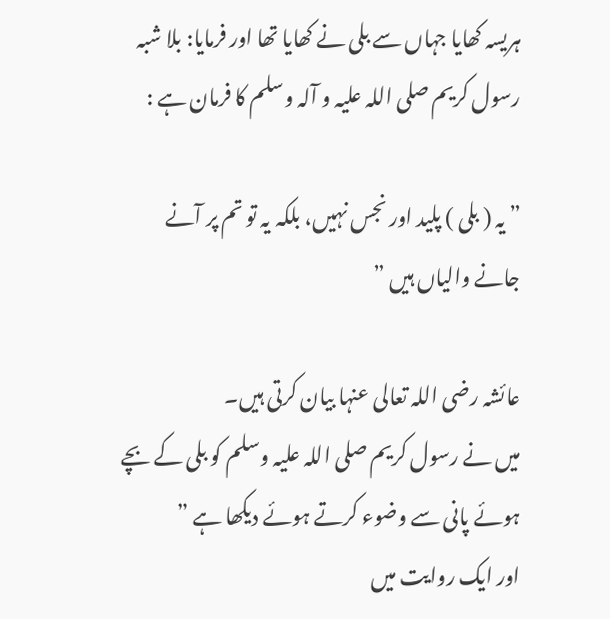ہریسہ کھایا جہاں سے بلى نے کھایا تھا اور فرمایا: بلا شبہ رسول کریم صلی اللہ علیہ و آلہ وسلم کا فرمان ہے :

” یہ ( بلى ) پلید اور نجس نہیں، بلکہ یہ تو تم پر آنے جانے والیاں ہیں ”

عائشہ رضى اللہ تعالى عنہا بیان کرتى ہیں۔
میں نے رسول کریم صلى اللہ علیہ وسلم کو بلى کے بچے ہوئے پانى سے وضوء کرتے ہوئے دیکھا ہے ”
اور ایک روایت میں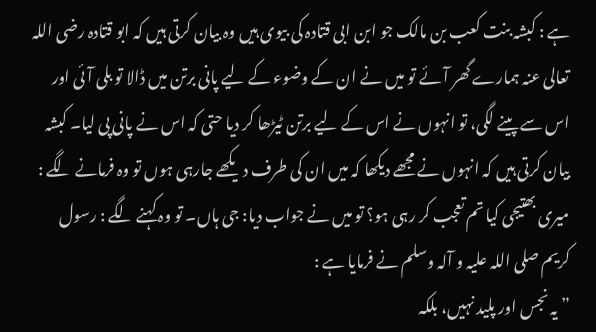ہے : کبشہ بنت کعب بن مالک جو ابن ابى قتادہ کى بیوى ہیں وہ بیان کرتى ہیں کہ ابو قتادہ رضى اللہ تعالى عنہ ہمارے گھر آئے تو میں نے ان کے وضوء کے لیے پانى برتن میں ڈالا تو بلى آئى اور اس سے پینے لگى، تو انہوں نے اس کے لیے برتن ٹیڑھا کر دیا حتى کہ اس نے پانى پى لیا۔ کبشہ بیان کرتى ہیں کہ انہوں نے مجھے دیکھا کہ میں ان کى طرف دیکھے جارہى ہوں تو وہ فرمانے لگے : میرى بھتیجى کیا تم تعجب کر رہى ہو؟ تو میں نے جواب دیا: جى ہاں۔ تو وہ کہنے لگے : رسول کریم صلی اللہ علیہ و آلہ وسلم نے فرمایا ہے :
” یہ نجس اور پلید نہیں، بلکہ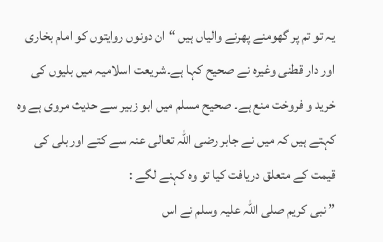یہ تو تم پر گھومنے پھرنے والیاں ہیں “ان دونوں روایتوں کو امام بخارى اور دار قطنى وغیرہ نے صحیح کہا ہے۔شریعت اسلامیہ میں بلیوں کى خرید و فروخت منع ہے۔ صحیح مسلم میں ابو زبیر سے حدیث مروى ہے وہ کہتے ہیں کہ میں نے جابر رضى اللہ تعالى عنہ سے کتے اور بلى کى قیمت کے متعلق دریافت کیا تو وہ کہنے لگے :
” نبى کریم صلى اللہ علیہ وسلم نے اس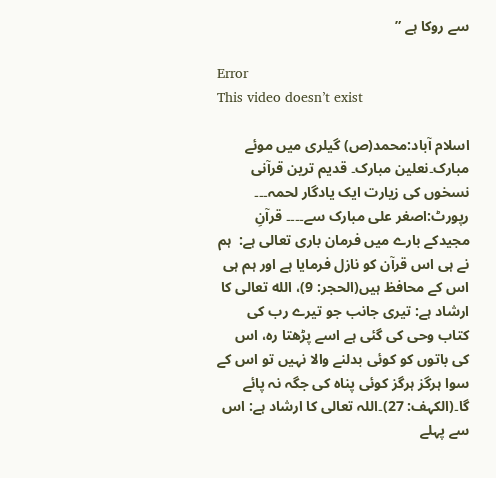سے روکا ہے ”

Error
This video doesn’t exist

اسلام آباد:محمد(ص) گیلری میں موئے مبارک۔نعلین مبارک۔ قدیم ترین قرآنی نسخوں کی زیارت ایک یادگار لحمہ۔۔۔ رپورٹ:اصغر علی مبارک سے۔۔۔۔ قرآنِ مجيدکے بارے میں فرمان باری تعالی ہے:  ہم نے ہی اس قرآن کو نازل فرمایا ہے اور ہم ہی اس کے محافظ ہیں(الحجر: 9)، الله تعالى كا ارشاد ہے: تیری جانب جو تیرے رب کی کتاب وحی کی گئی ہے اسے پڑھتا ره، اس کی باتوں کو کوئی بدلنے والا نہیں تو اس کے سوا ہرگز ہرگز کوئی پناه کی جگہ نہ پائے گا۔(الکہف: 27)۔اللہ تعالی کا ارشاد ہے: اس سے پہلے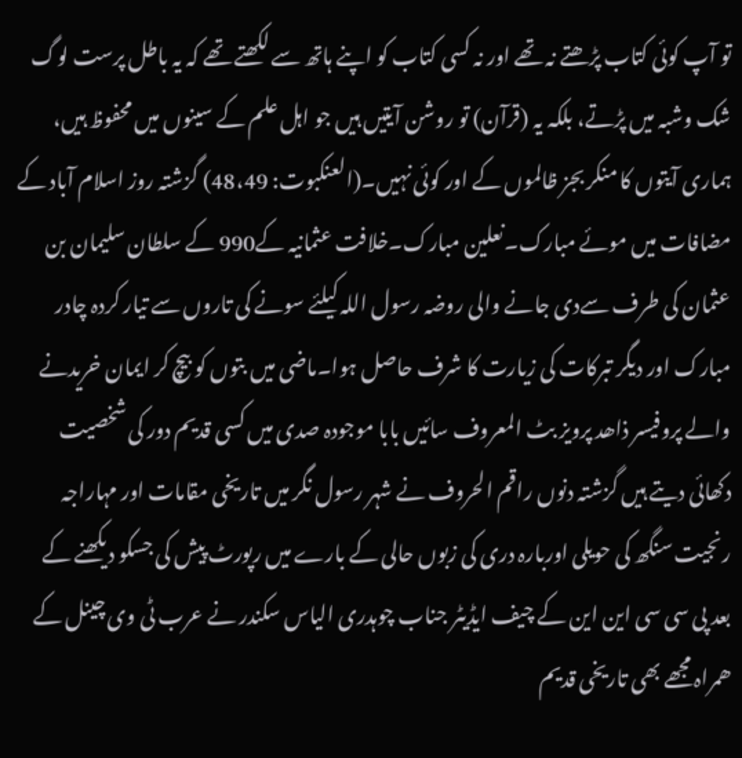تو آپ کوئی کتاب پڑھتے نہ تھے اور نہ کسی کتاب کو اپنے ہاتھ سے لکھتے تھے کہ یہ باطل پرست لوگ شک وشبہ میں پڑتے، بلکہ یہ (قرآن) تو روشن آیتیں ہیں جو اہل علم کے سینوں میں محفوظ ہیں، ہماری آیتوں کا منکر بجز ظالموں کے اور کوئی نہیں۔(العنکبوت: 48،49) گزشتہ روز اسلام آباد کے مضافات میں موئے مبارک۔نعلین مبارک۔خلافت عثمانیہ کے990 کے سلطان سلیمان بن عثمان کی طرف سےدی جانے والی روضہ رسول اللہ کیلئے سونے کی تاروں سے تیار کردہ چادر مبارک اور دیگر تبرکات کی زیارت کا شرف حاصل ہوا۔ماضی میں بتوں کو بیچ کر ایمان خریدنے والے پروفیسر ذاھد پرویز بٹ المعروف سائیں بابا موجودہ صدی میں کسی قدیم دور کی شخصیت دکھائی دیتے ہیں گزشتہ دنوں راقم الحروف نے شہر رسول نگر میں تاریخی مقامات اور مہاراجہ رنجیت سنگھ کی حویلی اوربارہ دری کی زبوں حالی کے بارے میں رپورٹ پیش کی جسکو دیکھنے کے بعد پی سی سی این این کے چیف ایڈیٹر جناب چوہدری الیاس سکندر نے عرب ٹی وی چینل کے ھمراہ مجھے بھی تاریخی قدیم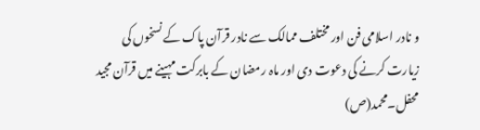و نادر اسلامی فن اور مختلف ممالک سے نادر قرآن پاک کے نسخوں کی زیارت کرنے کی دعوت دی اور ماہ رمضان کے بابرکت مہینے میں قرآن مجید محفل۔محمد(ص)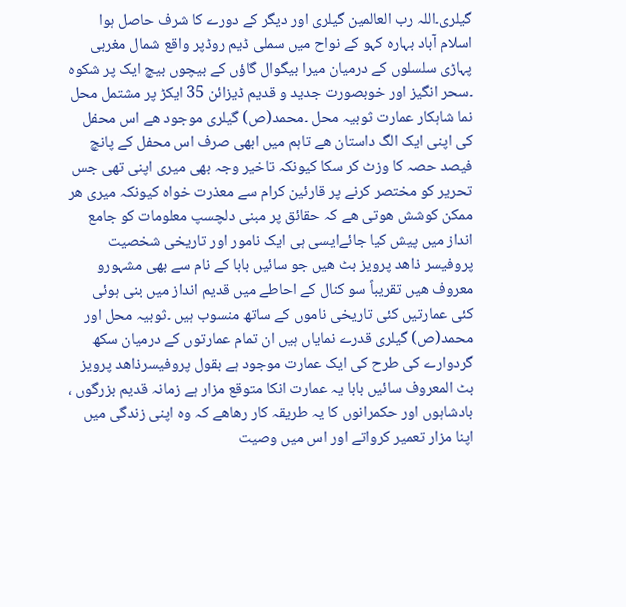گیلری۔اللہ رب العالمین گیلری اور دیگر کے دورے کا شرف حاصل ہوا اسلام آباد بہارہ کہو کے نواح میں سملی ڈیم روڈپر واقع شمال مغربی پہاڑی سلسلوں کے درمیان میرا بیگوال گاؤں کے بیچوں بیچ ایک پر شکوہ ۔سحر انگیز اور خوبصورت جدید و قدیم ڈیزائن 35 ایکڑ پر مشتمل محل نما شاہکار عمارت ثوبیہ محل ۔محمد(ص) گیلری موجود ھے اس محفل کی اپنی ایک الگ داستان ھے تاہم میں ابھی صرف اس محفل کے پانچ فیصد حصہ کا وزٹ کر سکا کیونکہ تاخیر وجہ بھی میری اپنی تھی جس تحریر کو مختصر کرنے پر قارئین کرام سے معذرت خواہ کیونکہ میری ھر ممکن کوشش ھوتی ھے کہ حقائق پر مبنی دلچسپ معلومات کو جامع انداز میں پیش کیا جائےایسی ہی ایک نامور اور تاریخی شخصیت پروفیسر ذاھد پرویز بٹ ھیں جو سائیں بابا کے نام سے بھی مشہورو معروف ھیں تقریباً سو کنال کے احاطے میں قدیم انداز میں بنی ہوئی کئی عمارتیں کئی تاریخی ناموں کے ساتھ منسوب ہیں ۔ثوبیہ محل اور محمد(ص) گیلری قدرے نمایاں ہیں ان تمام عمارتوں کے درمیان سکھ گردوارے کی طرح کی ایک عمارت موجود ہے بقول پروفیسرذاھد پرویز بٹ المعروف سائیں بابا یہ عمارت انکا متوقع مزار ہے زمانہ قدیم بزرگوں ، بادشاہوں اور حکمرانوں کا یہ طریقہ کار رھاھے کہ وہ اپنی زندگی میں اپنا مزار تعمیر کرواتے اور اس میں وصیت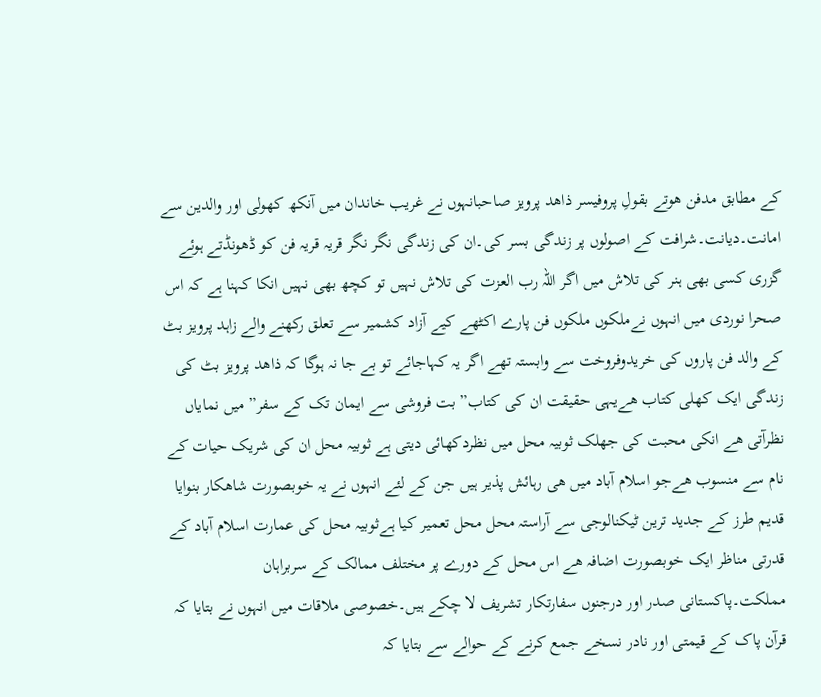کے مطابق مدفن ھوتے بقولِ پروفیسر ذاھد پرویز صاحبانہوں نے غریب خاندان میں آنکھ کھولی اور والدین سے امانت۔دیانت۔شرافت کے اصولوں پر زندگی بسر کی۔ان کی زندگی نگر نگر قریہ قریہ فن کو ڈھونڈتے ہوئے گزری کسی بھی ہنر کی تلاش میں اگر اللہ رب العزت کی تلاش نہیں تو کچھ بھی نہیں انکا کہنا ہے کہ اس صحرا نوردی میں انہوں نےملکوں ملکوں فن پارے اکٹھے کیے آزاد کشمیر سے تعلق رکھنے والے زاہد پرویز بٹ کے والد فن پاروں کی خریدوفروخت سے وابستہ تھے اگر یہ کہاجائے تو بے جا نہ ہوگا کہ ذاھد پرویز بٹ کی زندگی ایک کھلی کتاب ھےیہی حقیقت ان کی کتاب” بت فروشی سے ایمان تک کے سفر” میں نمایاں نظرآتی ھے انکی محبت کی جھلک ثوبیہ محل میں نظردکھائی دیتی ہے ثوبیہ محل ان کی شریک حیات کے نام سے منسوب ھےجو اسلام آباد میں ھی رہائش پذیر ہیں جن کے لئے انہوں نے یہ خوبصورت شاھکار بنوایا قدیم طرز کے جدید ترین ٹیکنالوجی سے آراستہ محل محل تعمیر کیا ہےثوبیہ محل کی عمارت اسلام آباد کے قدرتی مناظر ایک خوبصورت اضافہ ھے اس محل کے دورے پر مختلف ممالک کے سربراہان مملکت۔پاکستانی صدر اور درجنوں سفارتکار تشریف لا چکے ہیں۔خصوصی ملاقات میں انہوں نے بتایا کہ قرآن پاک کے قیمتی اور نادر نسخے جمع کرنے کے حوالے سے بتایا کہ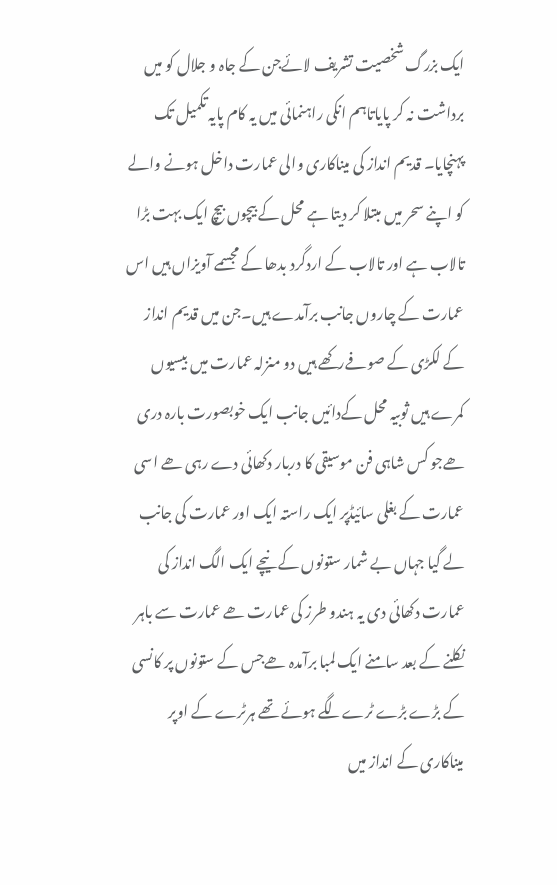ایک بزرگ شخصیت تشریف لائےجن کے جاہ و جلال کو میں برداشت نہ کر پایاتاہم انکی راہنمائی میں یہ کام پایہ تکمیل تک پہنچایا۔ قدیم انداز کی میناکاری والی عمارت داخل ہونے والے کو اپنے سحر میں مبتلا کر دیتا ہے محل کے بیچوں بیچ ایک بہت بڑا تالاب ہے اور تالاب کے اردگرد بدھا کے مجسمے آویزاں ہیں اس عمارت کے چاروں جانب برآمدے ہیں۔جن میں قدیم انداز کے لکڑی کے صوفےرکھے ہیں دو منزلہ عمارت میں بیسیوں کمرے ہیں ثوبیہ محل کےدائیں جانب ایک خوبصورت بارہ دری ھےجو کس شاہی فن موسیقی کا دربار دکھائی دے رہی ھے اسی عمارت کے بغلی سائیڈپر ایک راستہ ایک اور عمارت کی جانب لے گیا جہاں بے شمار ستونوں کے نیچے ایک الگ انداز کی عمارت دکھائی دی یہ ہندو طرز کی عمارت ھے عمارت سے باہر نکلنے کے بعد سامنے ایک لمبا برآمدہ ھےجس کے ستونوں پر کانسی کے بڑے بڑے ٹرےلگے ہوئے تھے ہرٹرے کے اوپر میناکاری کے انداز میں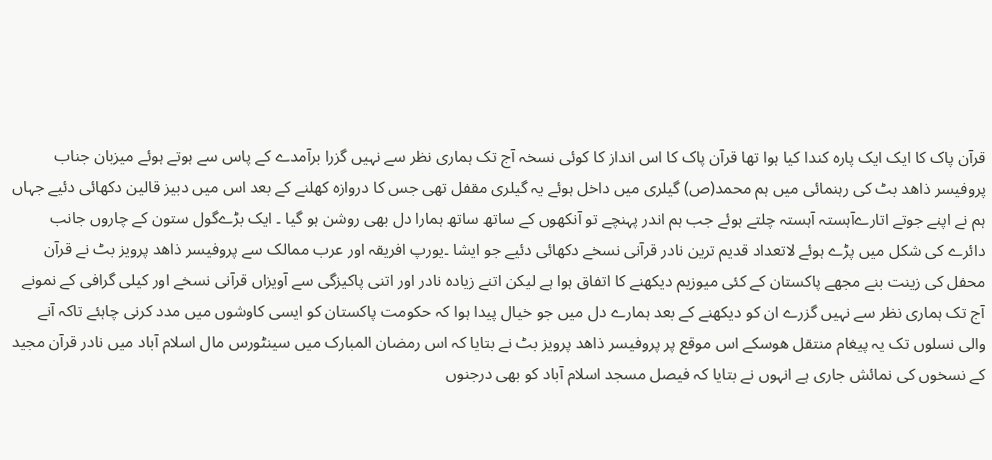قرآن پاک کا ایک ایک پارہ کندا کیا ہوا تھا قرآن پاک کا اس انداز کا کوئی نسخہ آج تک ہماری نظر سے نہیں گزرا برآمدے کے پاس سے ہوتے ہوئے میزبان جناب پروفیسر ذاھد بٹ کی رہنمائی میں ہم محمد(ص) گیلری میں داخل ہوئے یہ گیلری مقفل تھی جس کا دروازہ کھلنے کے بعد اس میں دبیز قالین دکھائی دئیے جہاں ہم نے اپنے جوتے اتارےآہستہ آہستہ چلتے ہوئے جب ہم اندر پہنچے تو آنکھوں کے ساتھ ساتھ ہمارا دل بھی روشن ہو گیا ۔ ایک بڑےگول ستون کے چاروں جانب دائرے کی شکل میں پڑے ہوئے لاتعداد قدیم ترین نادر قرآنی نسخے دکھائی دئیے جو ایشا ۔یورپ افریقہ اور عرب ممالک سے پروفیسر ذاھد پرویز بٹ نے قرآن محفل کی زینت بنے مجھے پاکستان کے کئی میوزیم دیکھنے کا اتفاق ہوا ہے لیکن اتنے زیادہ نادر اور اتنی پاکیزگی سے آویزاں قرآنی نسخے اور کیلی گرافی کے نمونے آج تک ہماری نظر سے نہیں گزرے ان کو دیکھنے کے بعد ہمارے دل میں جو خیال پیدا ہوا کہ حکومت پاکستان کو ایسی کاوشوں میں مدد کرنی چاہئے تاکہ آنے والی نسلوں تک یہ پیغام منتقل ھوسکے اس موقع پر پروفیسر ذاھد پرویز بٹ نے بتایا کہ اس رمضان المبارک میں سینٹورس مال اسلام آباد میں نادر قرآن مجید کے نسخوں کی نمائش جاری ہے انہوں نے بتایا کہ فیصل مسجد اسلام آباد کو بھی درجنوں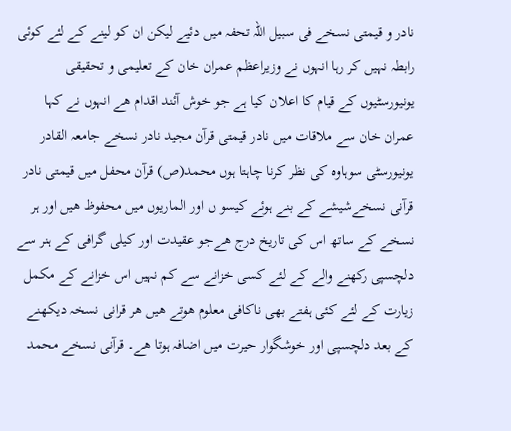نادر و قیمتی نسخے فی سبیل اللہ تحفہ میں دئیے لیکن ان کو لینے کے لئے کوئی رابطہ نہیں کر رہا انہوں نے وزیراعظم عمران خان کے تعلیمی و تحقیقی یونیورسٹیوں کے قیام کا اعلان کیا ہے جو خوش آئند اقدام ھے انہوں نے کہا عمران خان سے ملاقات میں نادر قیمتی قرآن مجید نادر نسخے جامعہ القادر یونیورسٹی سوہاوہ کی نظر کرنا چاہتا ہوں محمد(ص) قرآن محفل میں قیمتی نادر قرآنی نسخےشیشے کے بنے ہوئے کیسو ں اور الماریوں میں محفوظ ھیں اور ہر نسخے کے ساتھ اس کی تاریخ درج ھےجو عقیدت اور کیلی گرافی کے ہنر سے دلچسپی رکھنے والے کے لئے کسی خزانے سے کم نہیں اس خزانے کے مکمل زیارت کے لئے کئی ہفتے بھی ناکافی معلوم ھوتے ھیں ھر قرانی نسخہ دیکھنے کے بعد دلچسپی اور خوشگوار حیرت میں اضافہ ہوتا ھے۔ قرآنی نسخے محمد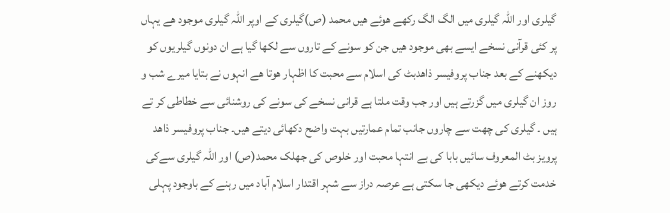گیلری اور اللہ گیلری میں الگ الگ رکھے ھوئے ھیں محمد (ص)گیلری کے اوپر اللہ گیلری موجود ھے یہاں پر کئی قرآنی نسخے ایسے بھی موجود ھیں جن کو سونے کے تاروں سے لکھا گیا ہے ان دونوں گیلریوں کو دیکھنے کے بعد جناب پروفیسر ذاھدبٹ کی اسلام سے محبت کا اظہار ھوتا ھے انہوں نے بتایا میرے شب و روز ان گیلری میں گزرتے ہیں اور جب وقت ملتا ہے قرانی نسخے کی سونے کی روشنائی سے خطاطی کر تے ہیں ۔ گیلری کی چھت سے چاروں جانب تمام عمارتیں بہت واضح دکھائی دیتے ھیں۔ جناب پروفیسر ذاھد پرویز بٹ المعروف سائیں بابا کی بے انتہا محبت اور خلوص کی جھلک محمد(ص) اور اللہ گیلری سےکی خدمت کرتے ھوئے دیکھی جا سکتی ہے عرصہ دراز سے شہر اقتدار اسلام آباد میں رہنے کے باوجود پہلی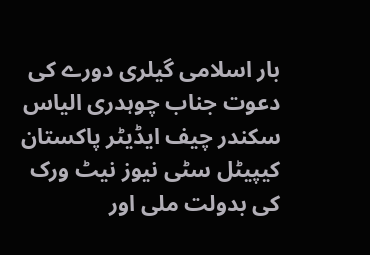بار اسلامی گیلری دورے کی دعوت جناب چوہدری الیاس سکندر چیف ایڈیٹر پاکستان کیپیٹل سٹی نیوز نیٹ ورک کی بدولت ملی اور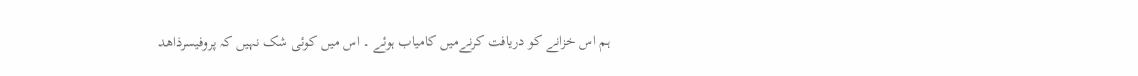ہم اس خزانے کو دریافت کرنےمیں کامیاب ہوئے ۔ اس میں کوئی شک نہیں کہ پروفیسرذاھد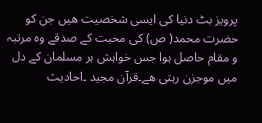پرویز بٹ دنیا کی ایسی شخصیت ھیں جن کو حضرت محمد( ص) کی محبت کے صدقے وہ مرتبہ و مقام حاصل ہوا جس خواہش ہر مسلمان کے دل میں موجزن رہتی ھے۔قرآن مجید ۔احادیث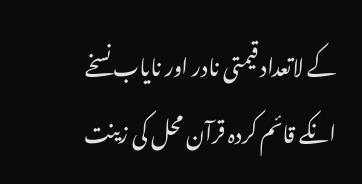کے لاتعداد قیمتی نادر اور نایاب نسخے انکے قائم کردہ قرآن محل کی زینت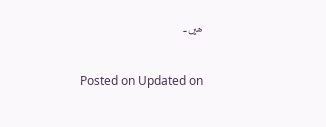ھیں۔

Posted on Updated on